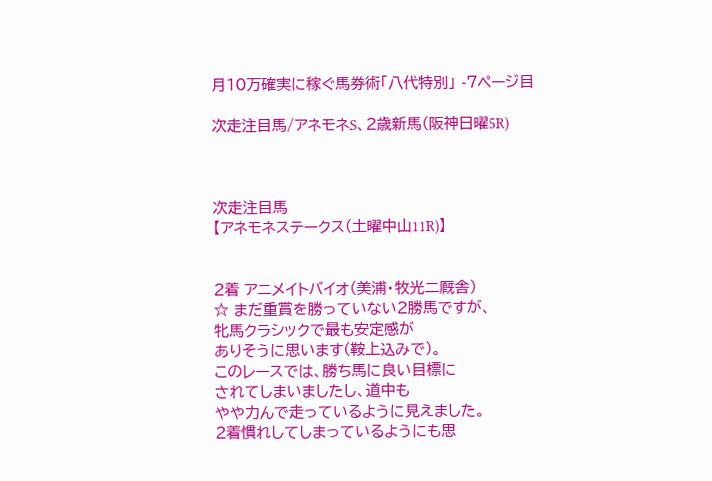月10万確実に稼ぐ馬券術「八代特別」 -7ページ目

次走注目馬/アネモネS、2歳新馬(阪神日曜5R)



次走注目馬
【アネモネステークス(土曜中山11R)】


2着 アニメイトバイオ(美浦・牧光二厩舎)
☆ まだ重賞を勝っていない2勝馬ですが、
牝馬クラシックで最も安定感が
ありそうに思います(鞍上込みで)。
このレースでは、勝ち馬に良い目標に
されてしまいましたし、道中も
やや力んで走っているように見えました。
2着慣れしてしまっているようにも思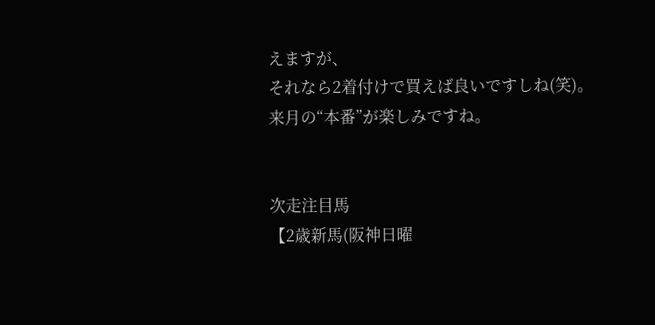えますが、
それなら2着付けで買えば良いですしね(笑)。
来月の“本番”が楽しみですね。


次走注目馬
【2歳新馬(阪神日曜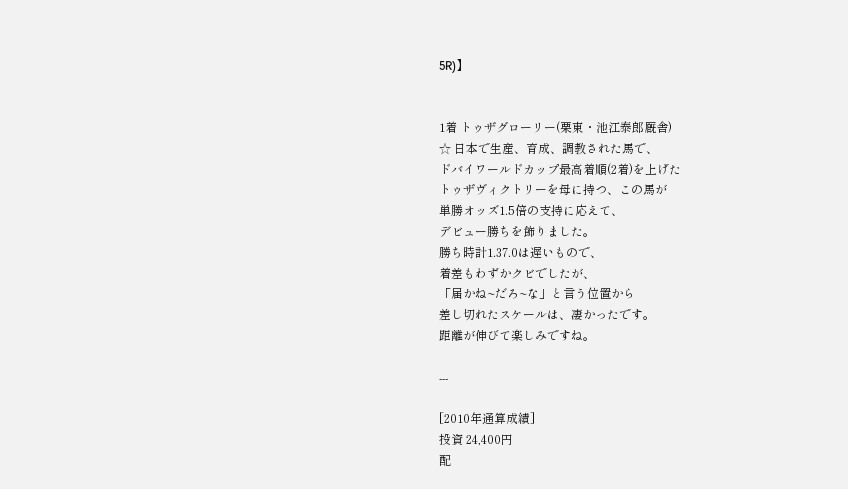5R)】


1着 トゥザグローリー(栗東・池江泰郎厩舎)
☆ 日本で生産、育成、調教された馬で、
ドバイワールドカップ最高着順(2着)を上げた
トゥザヴィクトリーを母に持つ、この馬が
単勝オッズ1.5倍の支持に応えて、
デビュー勝ちを飾りました。
勝ち時計1.37.0は遅いもので、
着差もわずかクビでしたが、
「届かね~だろ~な」と言う位置から
差し切れたスケールは、凄かったです。
距離が伸びて楽しみですね。

---

[2010年通算成績]
投資 24,400円
配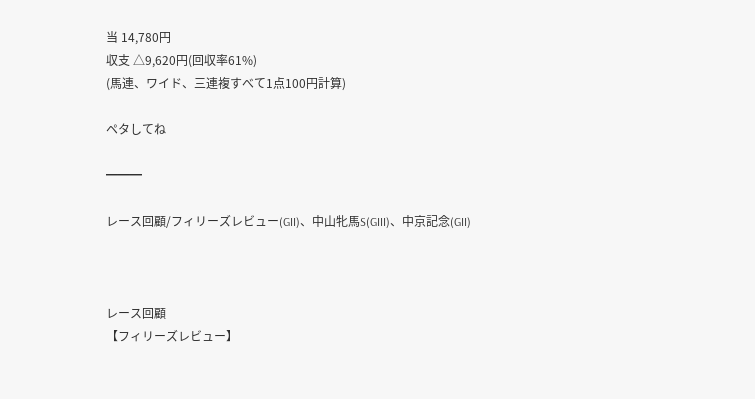当 14,780円
収支 △9,620円(回収率61%)
(馬連、ワイド、三連複すべて1点100円計算)

ペタしてね

━━━

レース回顧/フィリーズレビュー(GII)、中山牝馬S(GIII)、中京記念(GII)



レース回顧
【フィリーズレビュー】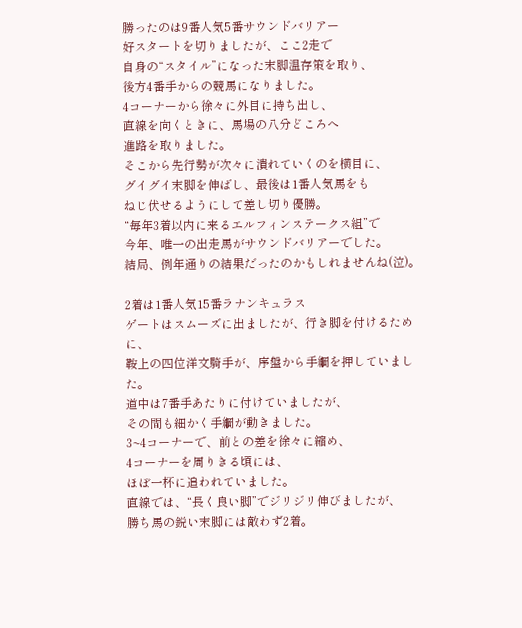勝ったのは9番人気5番サウンドバリアー
好スタートを切りましたが、ここ2走で
自身の“スタイル”になった末脚温存策を取り、
後方4番手からの競馬になりました。
4コーナーから徐々に外目に持ち出し、
直線を向くときに、馬場の八分どころへ
進路を取りました。
そこから先行勢が次々に潰れていくのを横目に、
グイグイ末脚を伸ばし、最後は1番人気馬をも
ねじ伏せるようにして差し切り優勝。
“毎年3着以内に来るエルフィンステークス組”で
今年、唯一の出走馬がサウンドバリアーでした。
結局、例年通りの結果だったのかもしれませんね(泣)。

2着は1番人気15番ラナンキュラス
ゲートはスムーズに出ましたが、行き脚を付けるために、
鞍上の四位洋文騎手が、序盤から手綱を押していました。
道中は7番手あたりに付けていましたが、
その間も細かく手綱が動きました。
3~4コーナーで、前との差を徐々に縮め、
4コーナーを周りきる頃には、
ほぼ一杯に追われていました。
直線では、“長く良い脚”でジリジリ伸びましたが、
勝ち馬の鋭い末脚には敵わず2着。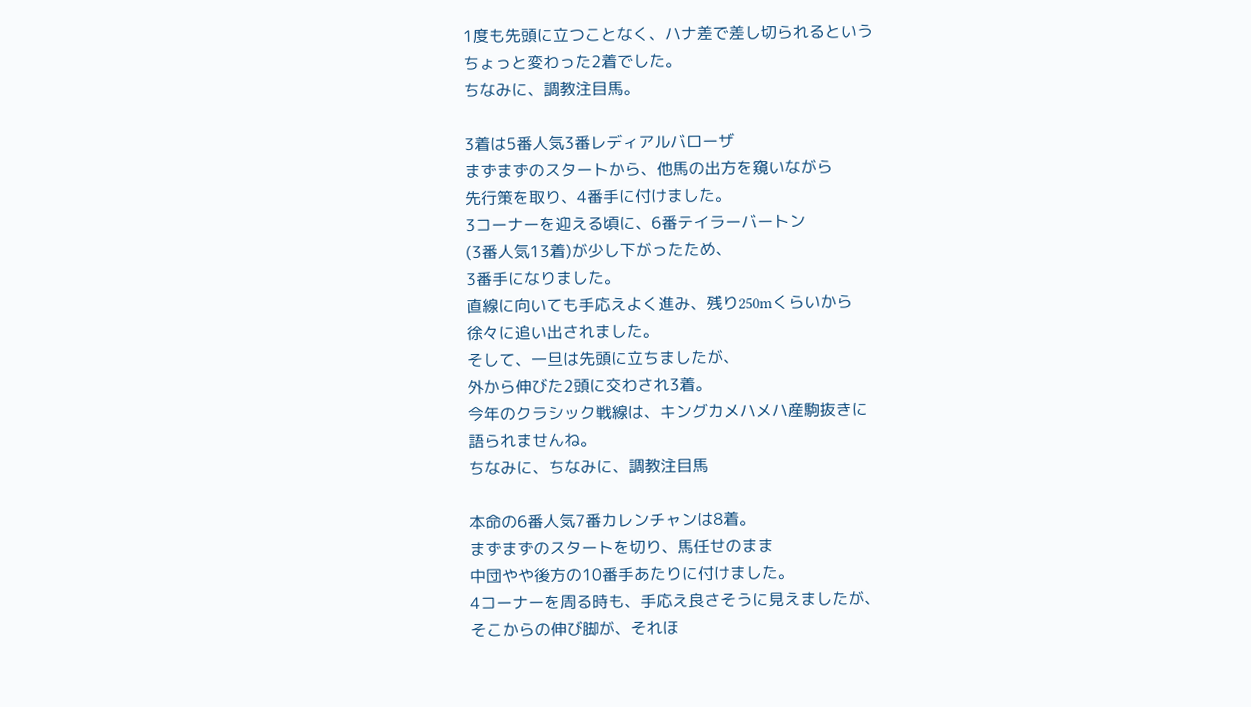1度も先頭に立つことなく、ハナ差で差し切られるという
ちょっと変わった2着でした。
ちなみに、調教注目馬。

3着は5番人気3番レディアルバローザ
まずまずのスタートから、他馬の出方を窺いながら
先行策を取り、4番手に付けました。
3コーナーを迎える頃に、6番テイラーバートン
(3番人気13着)が少し下がったため、
3番手になりました。
直線に向いても手応えよく進み、残り250mくらいから
徐々に追い出されました。
そして、一旦は先頭に立ちましたが、
外から伸びた2頭に交わされ3着。
今年のクラシック戦線は、キングカメハメハ産駒抜きに
語られませんね。
ちなみに、ちなみに、調教注目馬

本命の6番人気7番カレンチャンは8着。
まずまずのスタートを切り、馬任せのまま
中団やや後方の10番手あたりに付けました。
4コーナーを周る時も、手応え良さそうに見えましたが、
そこからの伸び脚が、それほ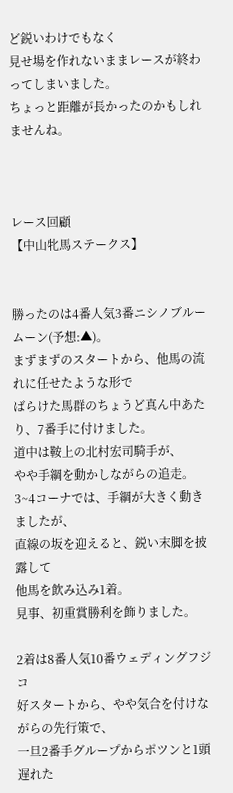ど鋭いわけでもなく
見せ場を作れないままレースが終わってしまいました。
ちょっと距離が長かったのかもしれませんね。



レース回顧
【中山牝馬ステークス】


勝ったのは4番人気3番ニシノブルームーン(予想:▲)。
まずまずのスタートから、他馬の流れに任せたような形で
ばらけた馬群のちょうど真ん中あたり、7番手に付けました。
道中は鞍上の北村宏司騎手が、
やや手綱を動かしながらの追走。
3~4コーナでは、手綱が大きく動きましたが、
直線の坂を迎えると、鋭い末脚を披露して
他馬を飲み込み1着。
見事、初重賞勝利を飾りました。

2着は8番人気10番ウェディングフジコ
好スタートから、やや気合を付けながらの先行策で、
一旦2番手グループからポツンと1頭遅れた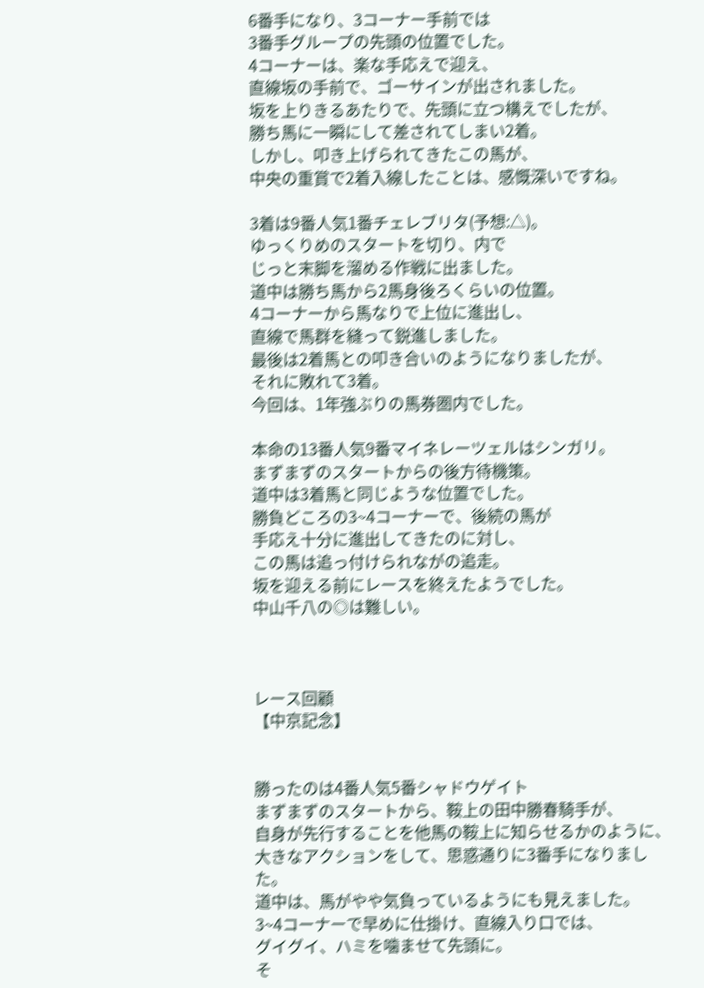6番手になり、3コーナー手前では
3番手グループの先頭の位置でした。
4コーナーは、楽な手応えで迎え、
直線坂の手前で、ゴーサインが出されました。
坂を上りきるあたりで、先頭に立つ構えでしたが、
勝ち馬に一瞬にして差されてしまい2着。
しかし、叩き上げられてきたこの馬が、
中央の重賞で2着入線したことは、感慨深いですね。

3着は9番人気1番チェレブリタ(予想:△)。
ゆっくりめのスタートを切り、内で
じっと末脚を溜める作戦に出ました。
道中は勝ち馬から2馬身後ろくらいの位置。
4コーナーから馬なりで上位に進出し、
直線で馬群を縫って鋭進しました。
最後は2着馬との叩き合いのようになりましたが、
それに敗れて3着。
今回は、1年強ぶりの馬券圏内でした。

本命の13番人気9番マイネレーツェルはシンガリ。
まずまずのスタートからの後方待機策。
道中は3着馬と同じような位置でした。
勝負どころの3~4コーナーで、後続の馬が
手応え十分に進出してきたのに対し、
この馬は追っ付けられながの追走。
坂を迎える前にレースを終えたようでした。
中山千八の◎は難しい。



レース回顧
【中京記念】


勝ったのは4番人気5番シャドウゲイト
まずまずのスタートから、鞍上の田中勝春騎手が、
自身が先行することを他馬の鞍上に知らせるかのように、
大きなアクションをして、思惑通りに3番手になりました。
道中は、馬がやや気負っているようにも見えました。
3~4コーナーで早めに仕掛け、直線入り口では、
グイグイ、ハミを噛ませて先頭に。
そ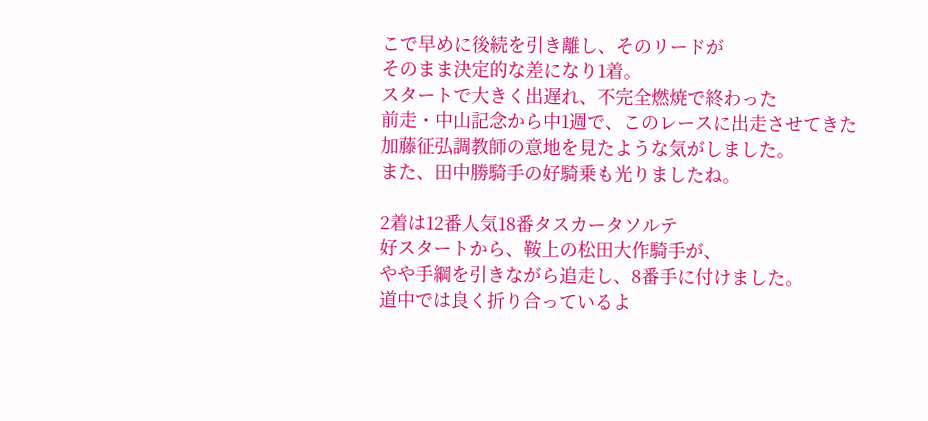こで早めに後続を引き離し、そのリードが
そのまま決定的な差になり1着。
スタートで大きく出遅れ、不完全燃焼で終わった
前走・中山記念から中1週で、このレースに出走させてきた
加藤征弘調教師の意地を見たような気がしました。
また、田中勝騎手の好騎乗も光りましたね。

2着は12番人気18番タスカータソルテ
好スタートから、鞍上の松田大作騎手が、
やや手綱を引きながら追走し、8番手に付けました。
道中では良く折り合っているよ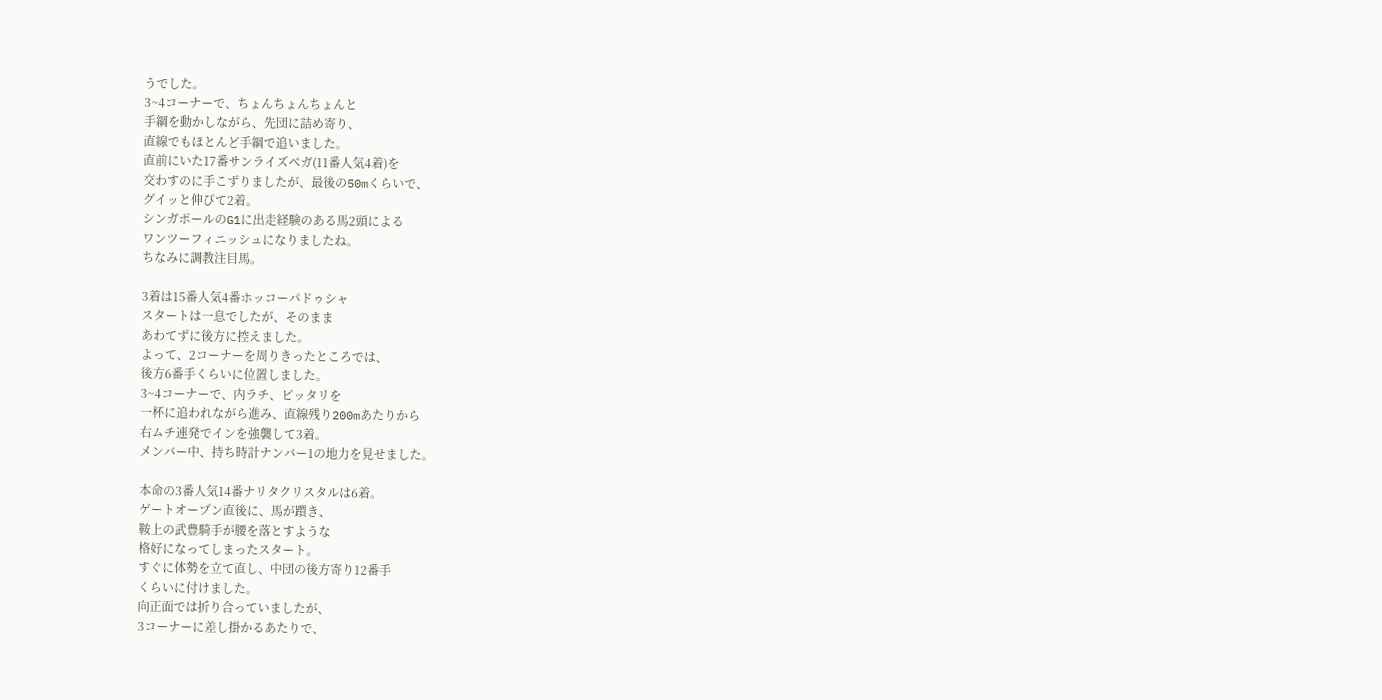うでした。
3~4コーナーで、ちょんちょんちょんと
手綱を動かしながら、先団に詰め寄り、
直線でもほとんど手綱で追いました。
直前にいた17番サンライズベガ(11番人気4着)を
交わすのに手こずりましたが、最後の50mくらいで、
グイッと伸びて2着。
シンガポールのG1に出走経験のある馬2頭による
ワンツーフィニッシュになりましたね。
ちなみに調教注目馬。

3着は15番人気4番ホッコーパドゥシャ
スタートは一息でしたが、そのまま
あわてずに後方に控えました。
よって、2コーナーを周りきったところでは、
後方6番手くらいに位置しました。
3~4コーナーで、内ラチ、ピッタリを
一杯に追われながら進み、直線残り200mあたりから
右ムチ連発でインを強襲して3着。
メンバー中、持ち時計ナンバー1の地力を見せました。

本命の3番人気14番ナリタクリスタルは6着。
ゲートオープン直後に、馬が躓き、
鞍上の武豊騎手が腰を落とすような
格好になってしまったスタート。
すぐに体勢を立て直し、中団の後方寄り12番手
くらいに付けました。
向正面では折り合っていましたが、
3コーナーに差し掛かるあたりで、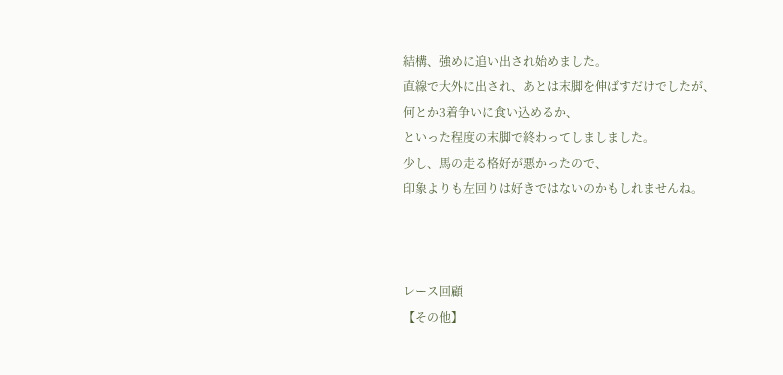結構、強めに追い出され始めました。
直線で大外に出され、あとは末脚を伸ばすだけでしたが、
何とか3着争いに食い込めるか、
といった程度の末脚で終わってしましました。
少し、馬の走る格好が悪かったので、
印象よりも左回りは好きではないのかもしれませんね。



レース回顧
【その他】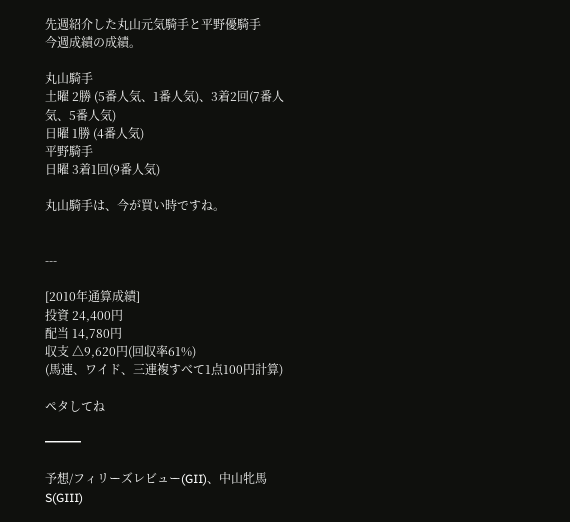先週紹介した丸山元気騎手と平野優騎手
今週成績の成績。

丸山騎手
土曜 2勝 (5番人気、1番人気)、3着2回(7番人気、5番人気)
日曜 1勝 (4番人気)
平野騎手
日曜 3着1回(9番人気)

丸山騎手は、今が買い時ですね。


---

[2010年通算成績]
投資 24,400円
配当 14,780円
収支 △9,620円(回収率61%)
(馬連、ワイド、三連複すべて1点100円計算)

ペタしてね

━━━

予想/フィリーズレビュー(GII)、中山牝馬S(GIII)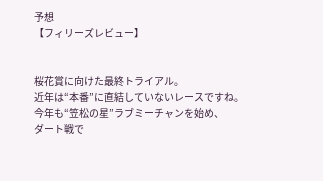予想
【フィリーズレビュー】


桜花賞に向けた最終トライアル。
近年は“本番”に直結していないレースですね。
今年も“笠松の星”ラブミーチャンを始め、
ダート戦で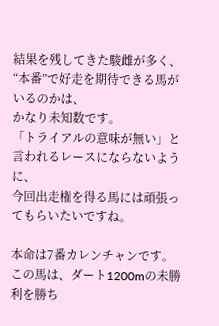結果を残してきた駿雌が多く、
“本番”で好走を期待できる馬がいるのかは、
かなり未知数です。
「トライアルの意味が無い」と言われるレースにならないように、
今回出走権を得る馬には頑張ってもらいたいですね。

本命は7番カレンチャンです。
この馬は、ダート1200mの未勝利を勝ち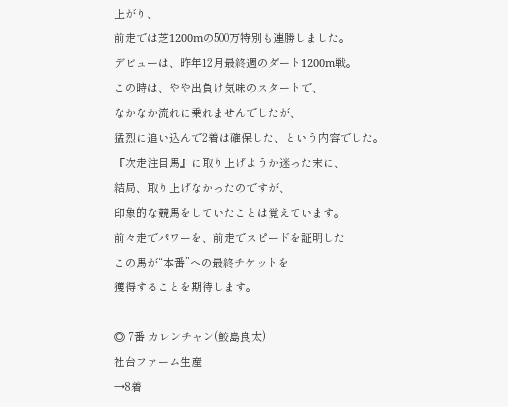上がり、
前走では芝1200mの500万特別も連勝しました。
デビューは、昨年12月最終週のダート1200m戦。
この時は、やや出負け気味のスタートで、
なかなか流れに乗れませんでしたが、
猛烈に追い込んで2着は確保した、という内容でした。
『次走注目馬』に取り上げようか迷った末に、
結局、取り上げなかったのですが、
印象的な競馬をしていたことは覚えています。
前々走でパワーを、前走でスピードを証明した
この馬が“本番”への最終チケットを
獲得することを期待します。

◎ 7番 カレンチャン(鮫島良太)
社台ファーム生産
→8着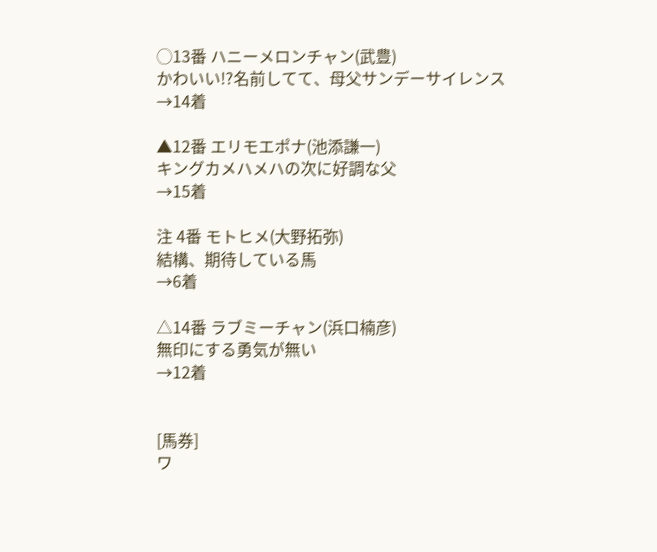◯13番 ハニーメロンチャン(武豊)
かわいい!?名前してて、母父サンデーサイレンス
→14着

▲12番 エリモエポナ(池添謙一)
キングカメハメハの次に好調な父
→15着

注 4番 モトヒメ(大野拓弥)
結構、期待している馬
→6着

△14番 ラブミーチャン(浜口楠彦)
無印にする勇気が無い
→12着


[馬券]
ワ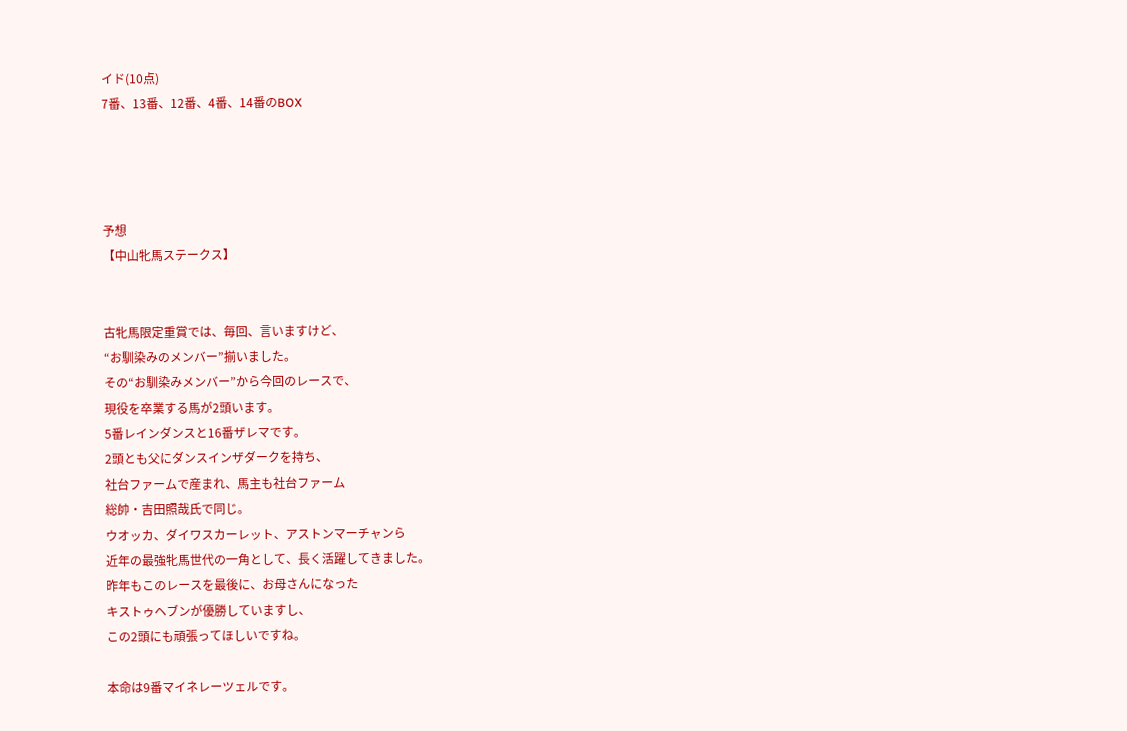イド(10点)
7番、13番、12番、4番、14番のBOX




予想
【中山牝馬ステークス】


古牝馬限定重賞では、毎回、言いますけど、
“お馴染みのメンバー”揃いました。
その“お馴染みメンバー”から今回のレースで、
現役を卒業する馬が2頭います。
5番レインダンスと16番ザレマです。
2頭とも父にダンスインザダークを持ち、
社台ファームで産まれ、馬主も社台ファーム
総帥・吉田照哉氏で同じ。
ウオッカ、ダイワスカーレット、アストンマーチャンら
近年の最強牝馬世代の一角として、長く活躍してきました。
昨年もこのレースを最後に、お母さんになった
キストゥヘブンが優勝していますし、
この2頭にも頑張ってほしいですね。

本命は9番マイネレーツェルです。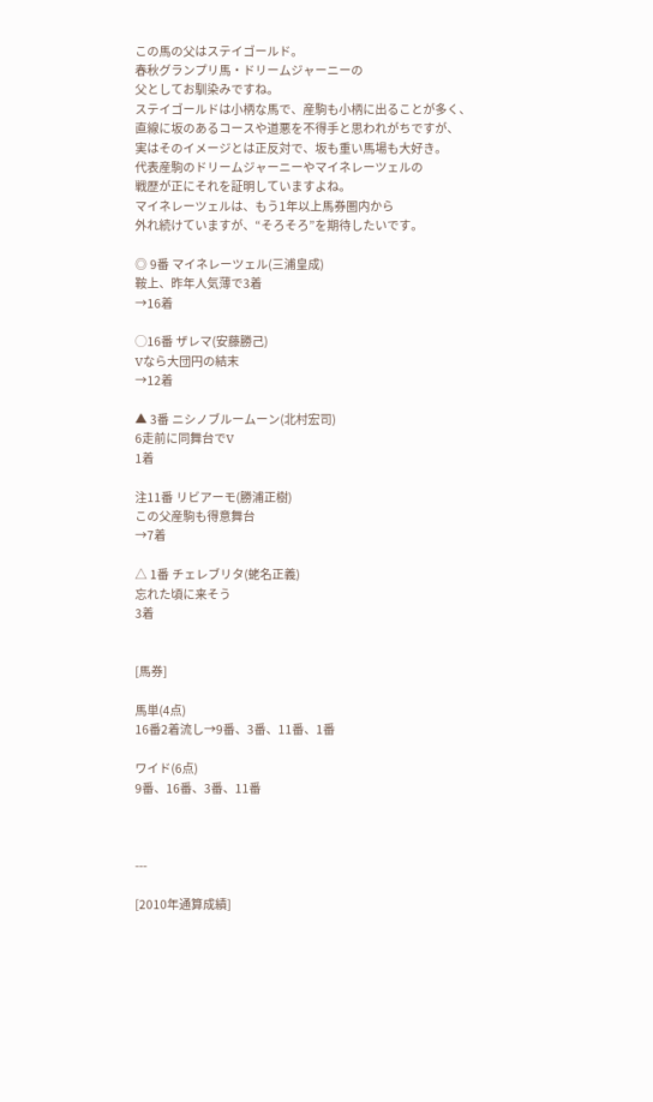この馬の父はステイゴールド。
春秋グランプリ馬・ドリームジャーニーの
父としてお馴染みですね。
ステイゴールドは小柄な馬で、産駒も小柄に出ることが多く、
直線に坂のあるコースや道悪を不得手と思われがちですが、
実はそのイメージとは正反対で、坂も重い馬場も大好き。
代表産駒のドリームジャーニーやマイネレーツェルの
戦歴が正にそれを証明していますよね。
マイネレーツェルは、もう1年以上馬券圏内から
外れ続けていますが、“そろそろ”を期待したいです。

◎ 9番 マイネレーツェル(三浦皇成)
鞍上、昨年人気薄で3着
→16着

◯16番 ザレマ(安藤勝己)
Vなら大団円の結末
→12着

▲ 3番 ニシノブルームーン(北村宏司)
6走前に同舞台でV
1着

注11番 リビアーモ(勝浦正樹)
この父産駒も得意舞台
→7着

△ 1番 チェレブリタ(蛯名正義)
忘れた頃に来そう
3着


[馬券]

馬単(4点)
16番2着流し→9番、3番、11番、1番

ワイド(6点)
9番、16番、3番、11番



---

[2010年通算成績]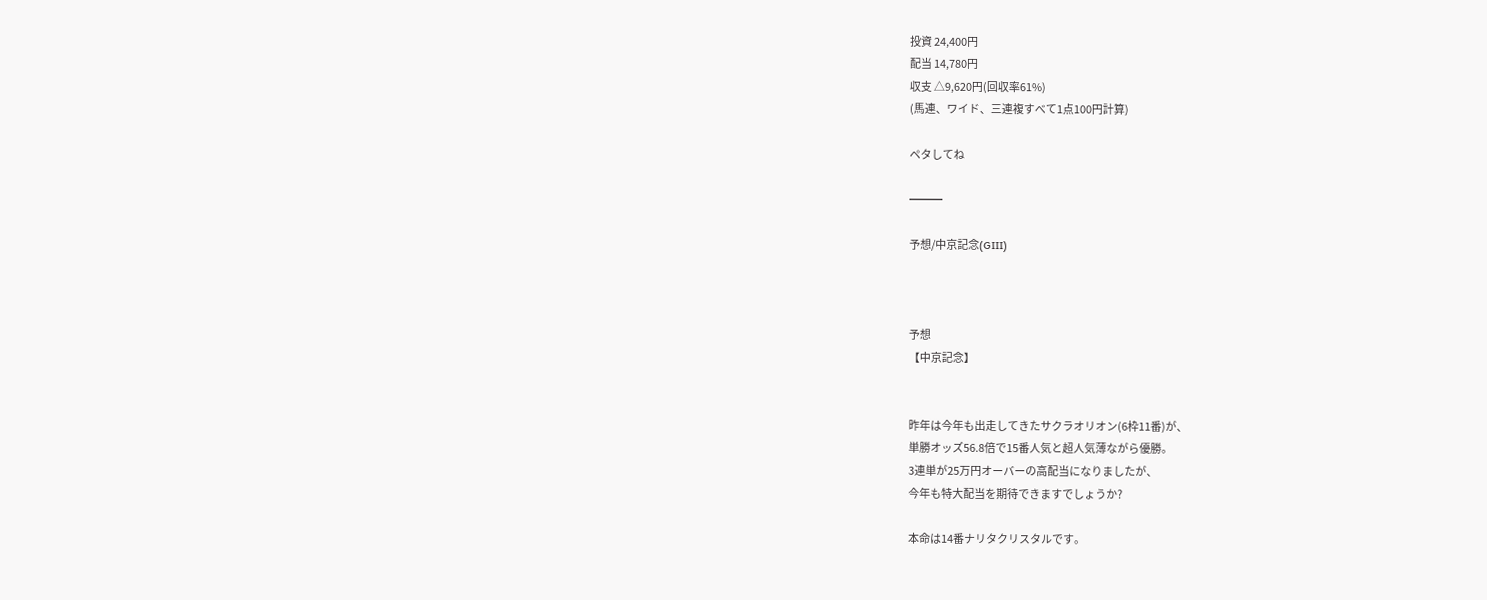投資 24,400円
配当 14,780円
収支 △9,620円(回収率61%)
(馬連、ワイド、三連複すべて1点100円計算)

ペタしてね

━━━

予想/中京記念(GIII)



予想
【中京記念】


昨年は今年も出走してきたサクラオリオン(6枠11番)が、
単勝オッズ56.8倍で15番人気と超人気薄ながら優勝。
3連単が25万円オーバーの高配当になりましたが、
今年も特大配当を期待できますでしょうか?

本命は14番ナリタクリスタルです。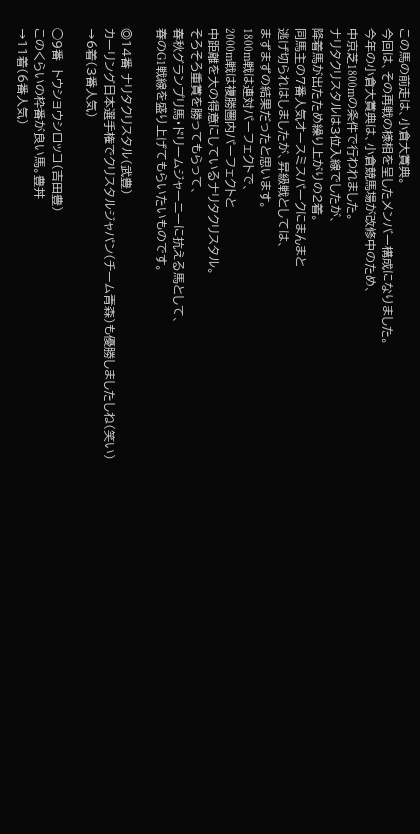この馬の前走は、小倉大賞典。
今回は、その再戦の様相を呈したメンバー構成になりました。
今年の小倉大賞典は、小倉競馬場が改修中のため、
中京芝1800mの条件で行われました。
ナリタクリスタルは3位入線でしたが、
降着馬が出たため繰り上がりの2着。
同馬主の7番人気オースミスパークにまんまと
逃げ切られはしましたが、昇級戦としては、
まずまずの結果だったと思います。
1800m戦は連対パーフェクトで、
2000m戦は複勝圏内パーフェクトと
中距離を大の得意にしているナリタクリスタル。
そろそろ重賞を勝ってもらって、
春秋グランプリ馬・ドリームジャーニーに抗える馬として、
春のG1戦線を盛り上げてもらいたいものです。

◎14番 ナリタクリスタル(武豊)
カーリング日本選手権でクリスタルジャパン(チーム青森)も優勝しましたしね(笑い)
→6着(3番人気)

◯9番  トウショウシロッコ(吉田豊)
このくらいの枠番が良い馬。豊丼
→11着(6番人気)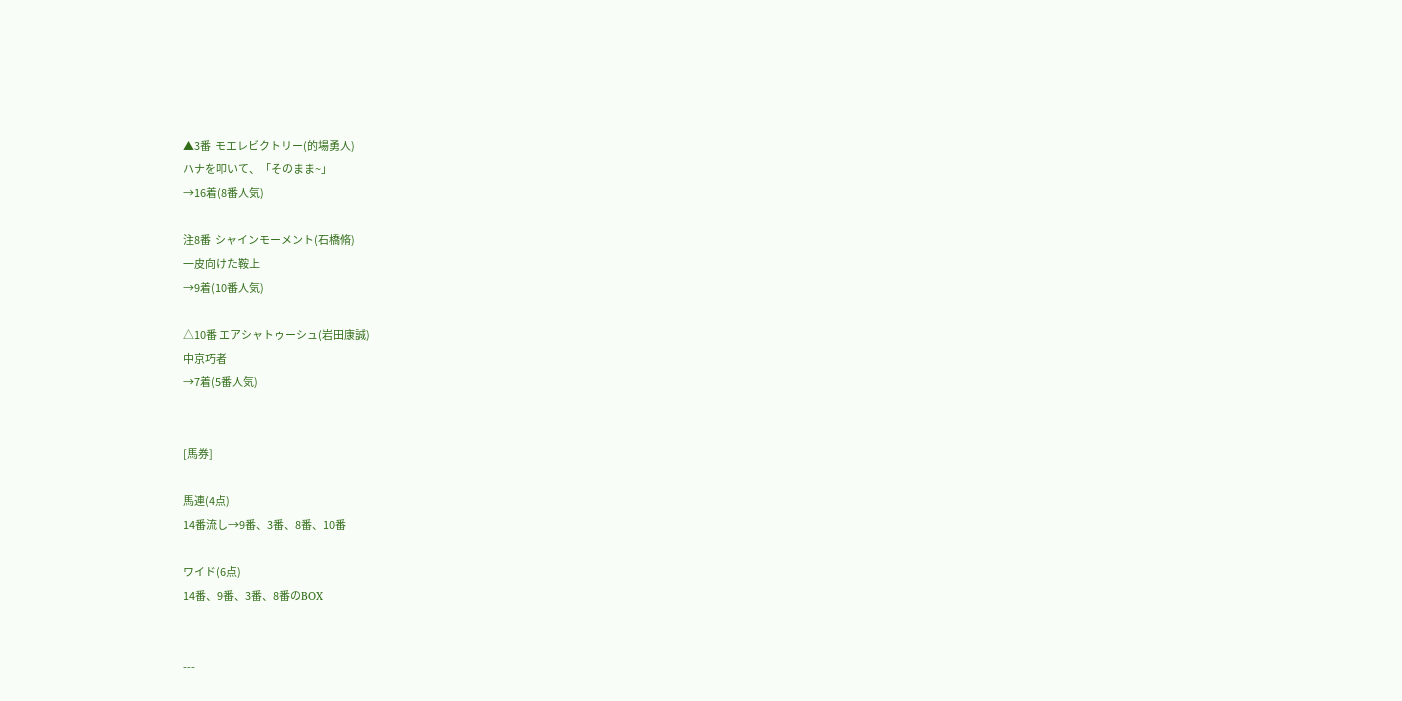▲3番  モエレビクトリー(的場勇人)
ハナを叩いて、「そのまま~」
→16着(8番人気)

注8番  シャインモーメント(石橋脩)
一皮向けた鞍上
→9着(10番人気)

△10番 エアシャトゥーシュ(岩田康誠)
中京巧者
→7着(5番人気)


[馬券]

馬連(4点)
14番流し→9番、3番、8番、10番

ワイド(6点)
14番、9番、3番、8番のBOX


---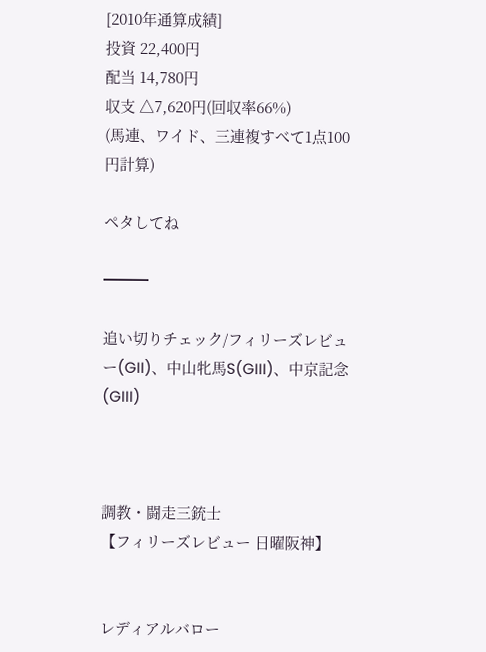[2010年通算成績]
投資 22,400円
配当 14,780円
収支 △7,620円(回収率66%)
(馬連、ワイド、三連複すべて1点100円計算)

ペタしてね

━━━

追い切りチェック/フィリーズレビュー(GII)、中山牝馬S(GIII)、中京記念(GIII)



調教・闘走三銃士
【フィリーズレビュー 日曜阪神】


レディアルバロー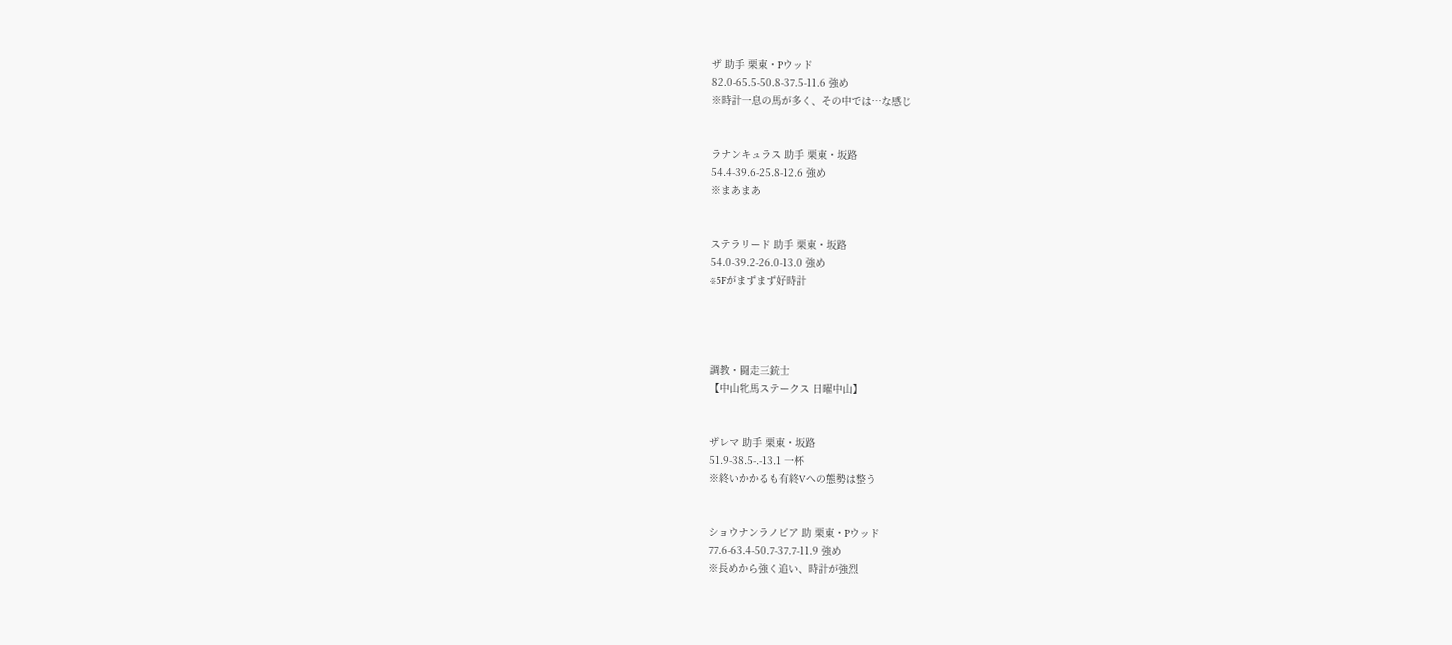ザ 助手 栗東・Pウッド
82.0-65.5-50.8-37.5-11.6 強め
※時計一息の馬が多く、その中では…な感じ


ラナンキュラス 助手 栗東・坂路
54.4-39.6-25.8-12.6 強め
※まあまあ


ステラリード 助手 栗東・坂路
54.0-39.2-26.0-13.0 強め
※5Fがまずまず好時計




調教・闘走三銃士
【中山牝馬ステークス 日曜中山】


ザレマ 助手 栗東・坂路
51.9-38.5-.-13.1 一杯
※終いかかるも有終Vへの態勢は整う


ショウナンラノビア 助 栗東・Pウッド
77.6-63.4-50.7-37.7-11.9 強め
※長めから強く追い、時計が強烈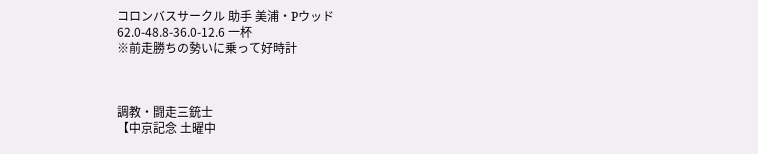コロンバスサークル 助手 美浦・Pウッド
62.0-48.8-36.0-12.6 一杯
※前走勝ちの勢いに乗って好時計



調教・闘走三銃士
【中京記念 土曜中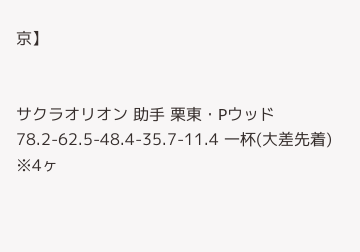京】


サクラオリオン 助手 栗東・Pウッド
78.2-62.5-48.4-35.7-11.4 一杯(大差先着)
※4ヶ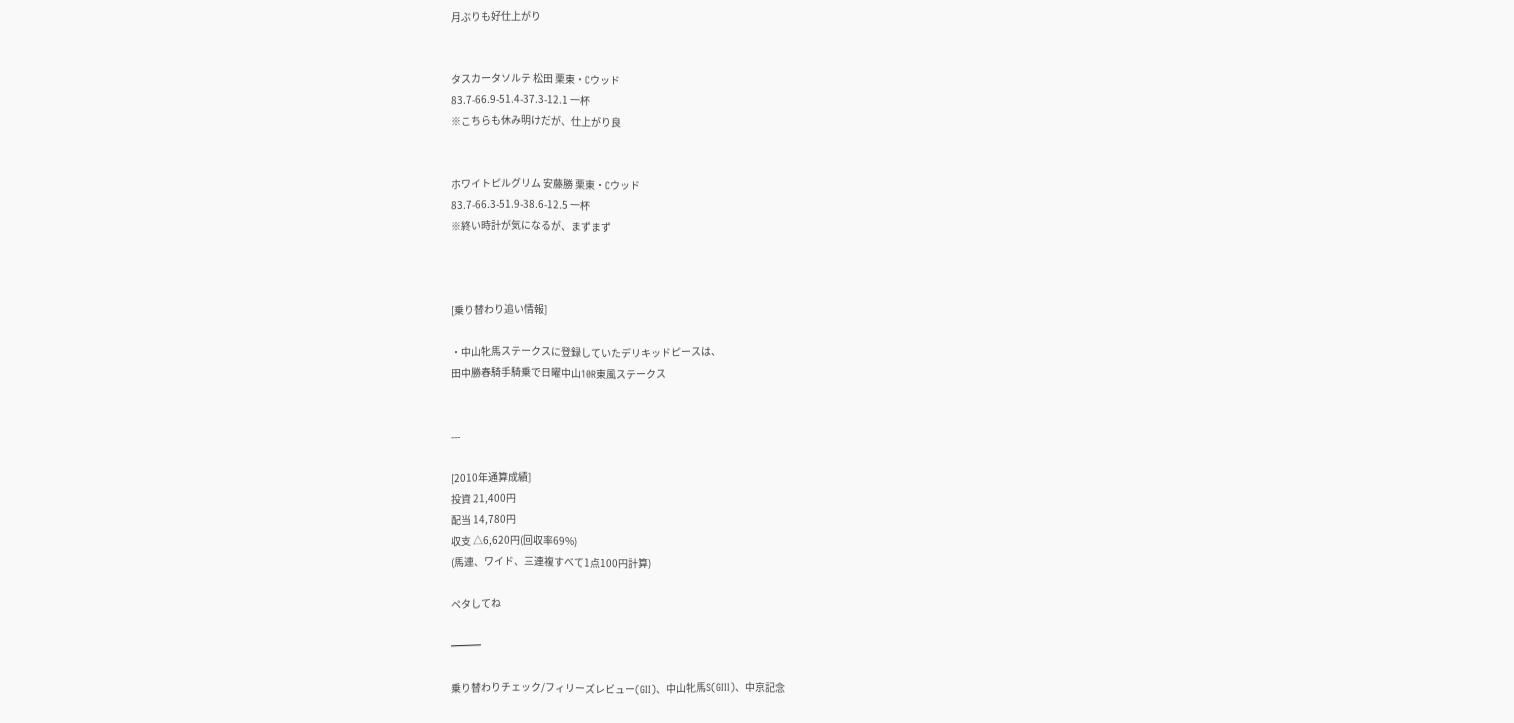月ぶりも好仕上がり


タスカータソルテ 松田 栗東・Cウッド
83.7-66.9-51.4-37.3-12.1 一杯
※こちらも休み明けだが、仕上がり良


ホワイトピルグリム 安藤勝 栗東・Cウッド
83.7-66.3-51.9-38.6-12.5 一杯
※終い時計が気になるが、まずまず



[乗り替わり追い情報]

・中山牝馬ステークスに登録していたデリキッドピースは、
田中勝春騎手騎乗で日曜中山10R東風ステークス


---

[2010年通算成績]
投資 21,400円
配当 14,780円
収支 △6,620円(回収率69%)
(馬連、ワイド、三連複すべて1点100円計算)

ペタしてね

━━━

乗り替わりチェック/フィリーズレビュー(GII)、中山牝馬S(GIII)、中京記念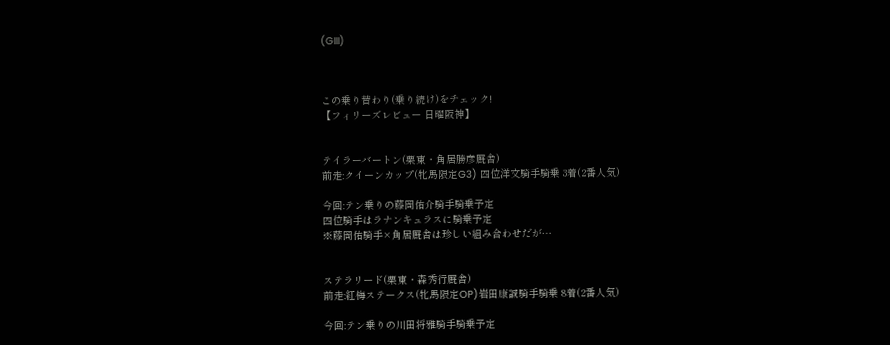(GIII)



この乗り替わり(乗り続け)をチェック!
【フィリーズレビュー 日曜阪神】


テイラーバートン(栗東・角居勝彦厩舎)
前走:クイーンカップ(牝馬限定G3) 四位洋文騎手騎乗 3着(2番人気)

今回:テン乗りの藤岡佑介騎手騎乗予定
四位騎手はラナンキュラスに騎乗予定
※藤岡佑騎手×角居厩舎は珍しい組み合わせだが…


ステラリード(栗東・森秀行厩舎)
前走:紅梅ステークス(牝馬限定OP)岩田康誠騎手騎乗 8着(2番人気)

今回:テン乗りの川田将雅騎手騎乗予定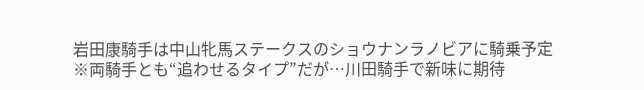岩田康騎手は中山牝馬ステークスのショウナンラノビアに騎乗予定
※両騎手とも“追わせるタイプ”だが…川田騎手で新味に期待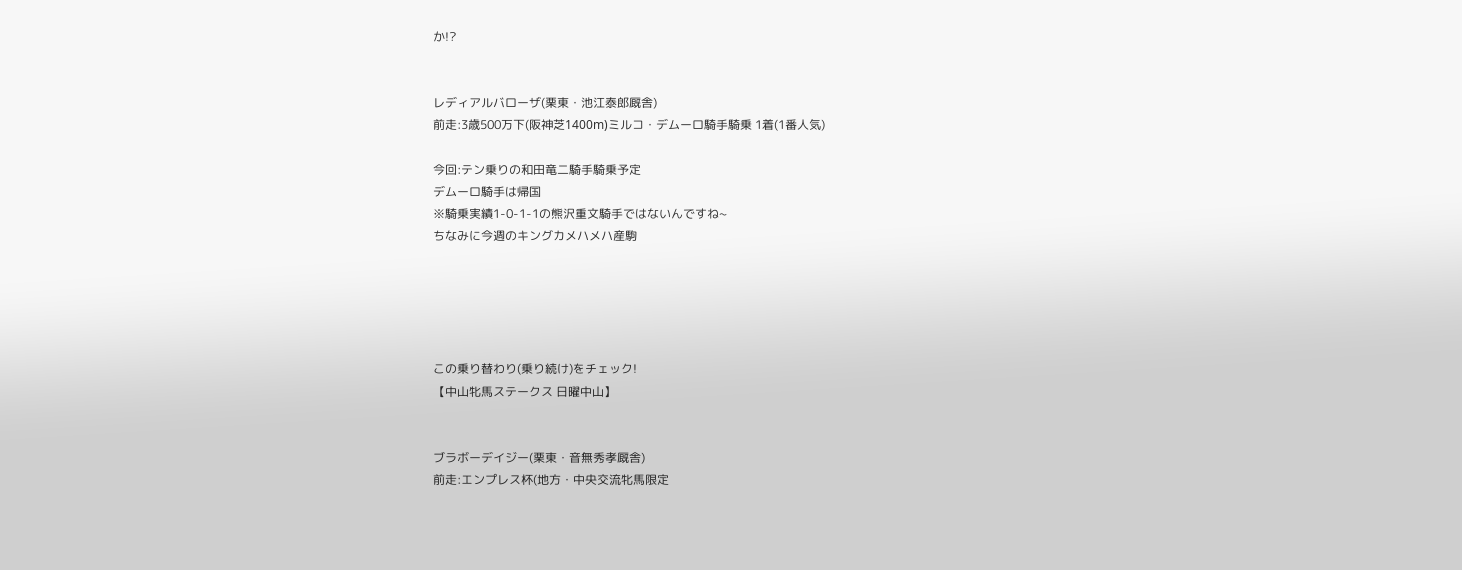か!?


レディアルバローザ(栗東・池江泰郎厩舎)
前走:3歳500万下(阪神芝1400m)ミルコ・デムーロ騎手騎乗 1着(1番人気)

今回:テン乗りの和田竜二騎手騎乗予定
デムーロ騎手は帰国
※騎乗実績1-0-1-1の熊沢重文騎手ではないんですね~
ちなみに今週のキングカメハメハ産駒





この乗り替わり(乗り続け)をチェック!
【中山牝馬ステークス 日曜中山】


ブラボーデイジー(栗東・音無秀孝厩舎)
前走:エンプレス杯(地方・中央交流牝馬限定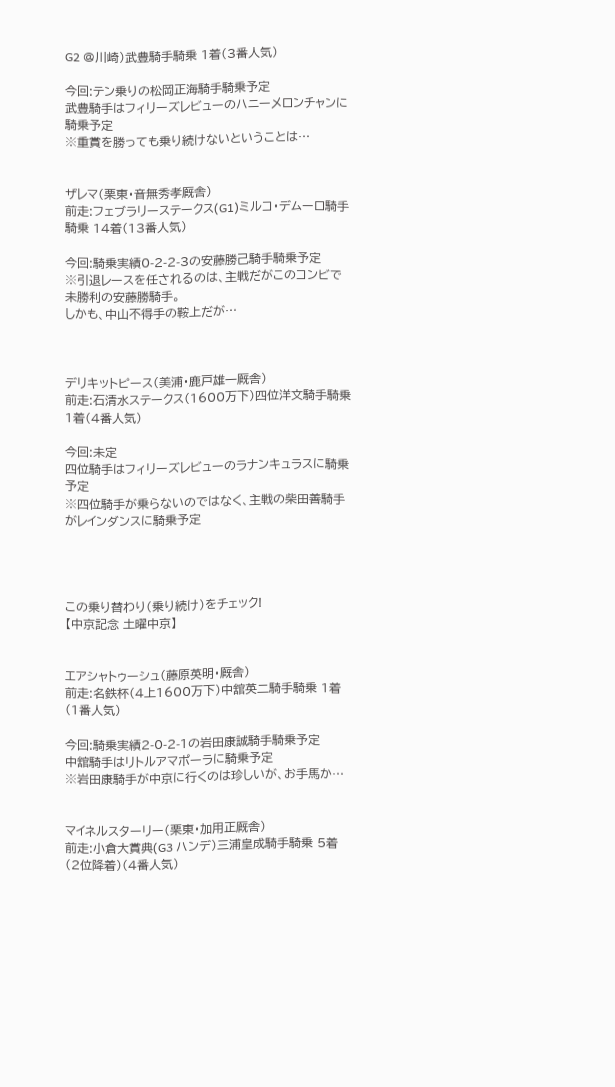G2 @川崎)武豊騎手騎乗 1着(3番人気)

今回:テン乗りの松岡正海騎手騎乗予定
武豊騎手はフィリーズレビューのハニーメロンチャンに騎乗予定
※重賞を勝っても乗り続けないということは…


ザレマ(栗東・音無秀孝厩舎)
前走:フェブラリーステークス(G1)ミルコ・デムーロ騎手騎乗 14着(13番人気)

今回:騎乗実績0-2-2-3の安藤勝己騎手騎乗予定
※引退レースを任されるのは、主戦だがこのコンビで未勝利の安藤勝騎手。
しかも、中山不得手の鞍上だが…



デリキットピース(美浦・鹿戸雄一厩舎)
前走:石清水ステークス(1600万下)四位洋文騎手騎乗 1着(4番人気)

今回:未定
四位騎手はフィリーズレビューのラナンキュラスに騎乗予定
※四位騎手が乗らないのではなく、主戦の柴田善騎手がレインダンスに騎乗予定




この乗り替わり(乗り続け)をチェック!
【中京記念 土曜中京】


エアシャトゥーシュ(藤原英明・厩舎)
前走:名鉄杯(4上1600万下)中舘英二騎手騎乗 1着(1番人気)

今回:騎乗実績2-0-2-1の岩田康誠騎手騎乗予定
中舘騎手はリトルアマポーラに騎乗予定
※岩田康騎手が中京に行くのは珍しいが、お手馬か…


マイネルスターリー(栗東・加用正厩舎)
前走:小倉大賞典(G3 ハンデ)三浦皇成騎手騎乗 5着(2位降着)(4番人気)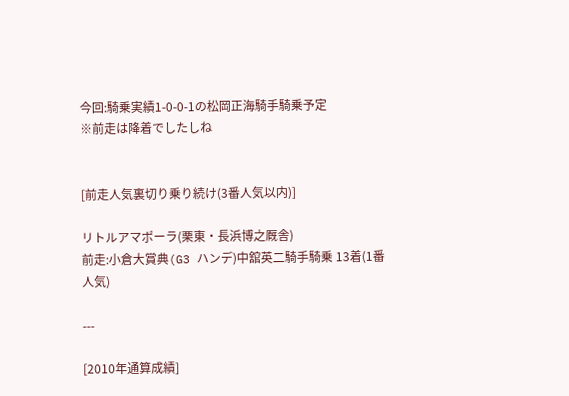今回:騎乗実績1-0-0-1の松岡正海騎手騎乗予定
※前走は降着でしたしね


[前走人気裏切り乗り続け(3番人気以内)]

リトルアマポーラ(栗東・長浜博之厩舎)
前走:小倉大賞典(G3 ハンデ)中舘英二騎手騎乗 13着(1番人気)

---

[2010年通算成績]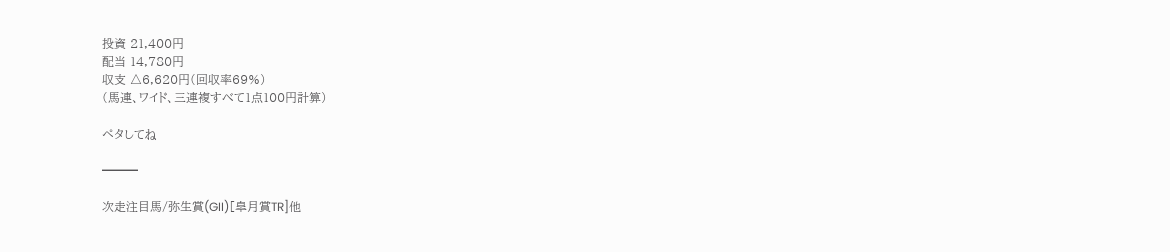投資 21,400円
配当 14,780円
収支 △6,620円(回収率69%)
(馬連、ワイド、三連複すべて1点100円計算)

ペタしてね

━━━

次走注目馬/弥生賞(GII)[皐月賞TR]他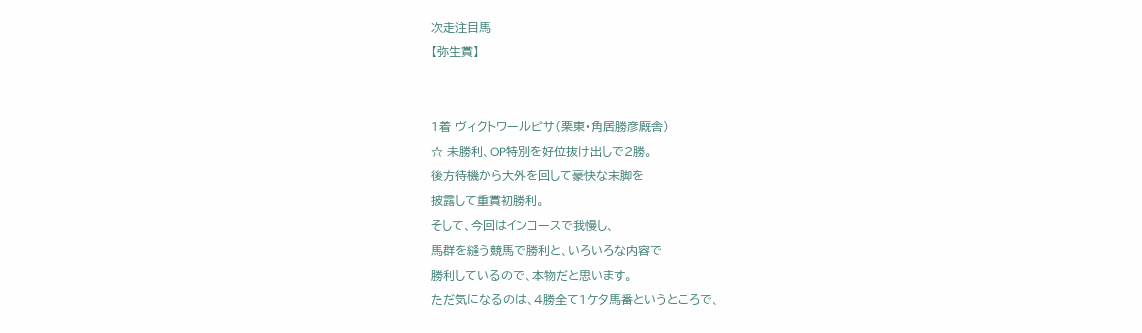次走注目馬
【弥生賞】


1着 ヴィクトワールピサ(栗東・角居勝彦厩舎)
☆ 未勝利、OP特別を好位抜け出しで2勝。
後方待機から大外を回して豪快な末脚を
披露して重賞初勝利。
そして、今回はインコースで我慢し、
馬群を縫う競馬で勝利と、いろいろな内容で
勝利しているので、本物だと思います。
ただ気になるのは、4勝全て1ケタ馬番というところで、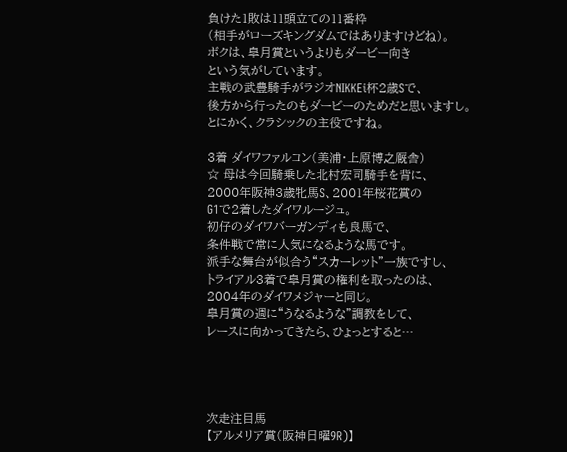負けた1敗は11頭立ての11番枠
(相手がローズキングダムではありますけどね)。
ボクは、皐月賞というよりもダービー向き
という気がしています。
主戦の武豊騎手がラジオNIKKEi杯2歳Sで、
後方から行ったのもダービーのためだと思いますし。
とにかく、クラシックの主役ですね。

3着 ダイワファルコン(美浦・上原博之厩舎)
☆ 母は今回騎乗した北村宏司騎手を背に、
2000年阪神3歳牝馬S、2001年桜花賞の
G1で2着したダイワルージュ。
初仔のダイワバーガンディも良馬で、
条件戦で常に人気になるような馬です。
派手な舞台が似合う“スカーレット”一族ですし、
トライアル3着で皐月賞の権利を取ったのは、
2004年のダイワメジャーと同じ。
皐月賞の週に“うなるような”調教をして、
レースに向かってきたら、ひょっとすると…




次走注目馬
【アルメリア賞(阪神日曜9R)】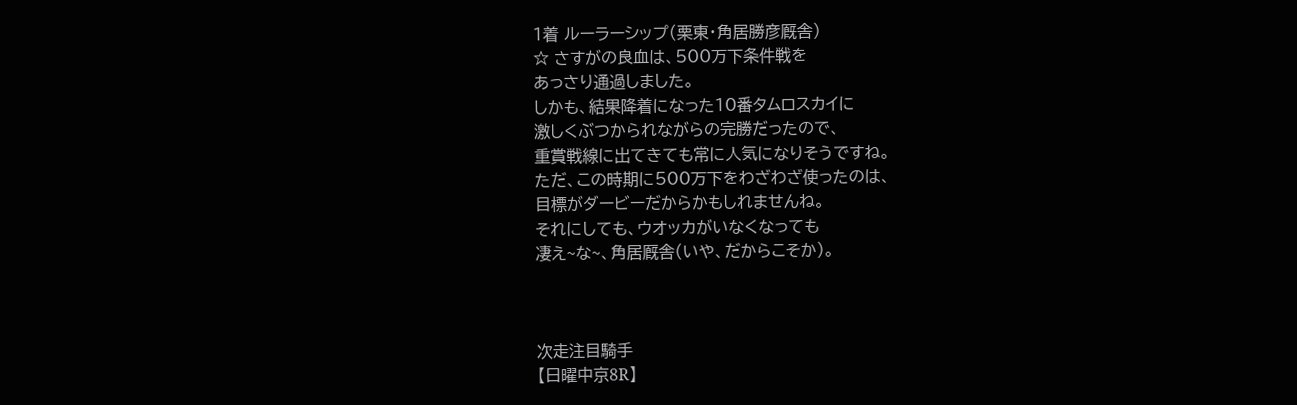1着 ルーラーシップ(栗東・角居勝彦厩舎)
☆ さすがの良血は、500万下条件戦を
あっさり通過しました。
しかも、結果降着になった10番タムロスカイに
激しくぶつかられながらの完勝だったので、
重賞戦線に出てきても常に人気になりそうですね。
ただ、この時期に500万下をわざわざ使ったのは、
目標がダービーだからかもしれませんね。
それにしても、ウオッカがいなくなっても
凄え~な~、角居厩舎(いや、だからこそか)。



次走注目騎手
【日曜中京8R】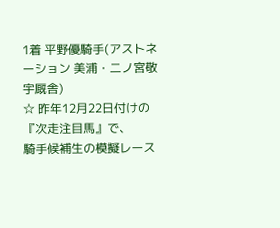1着 平野優騎手(アストネーション 美浦・二ノ宮敬宇厩舎)
☆ 昨年12月22日付けの『次走注目馬』で、
騎手候補生の模擬レース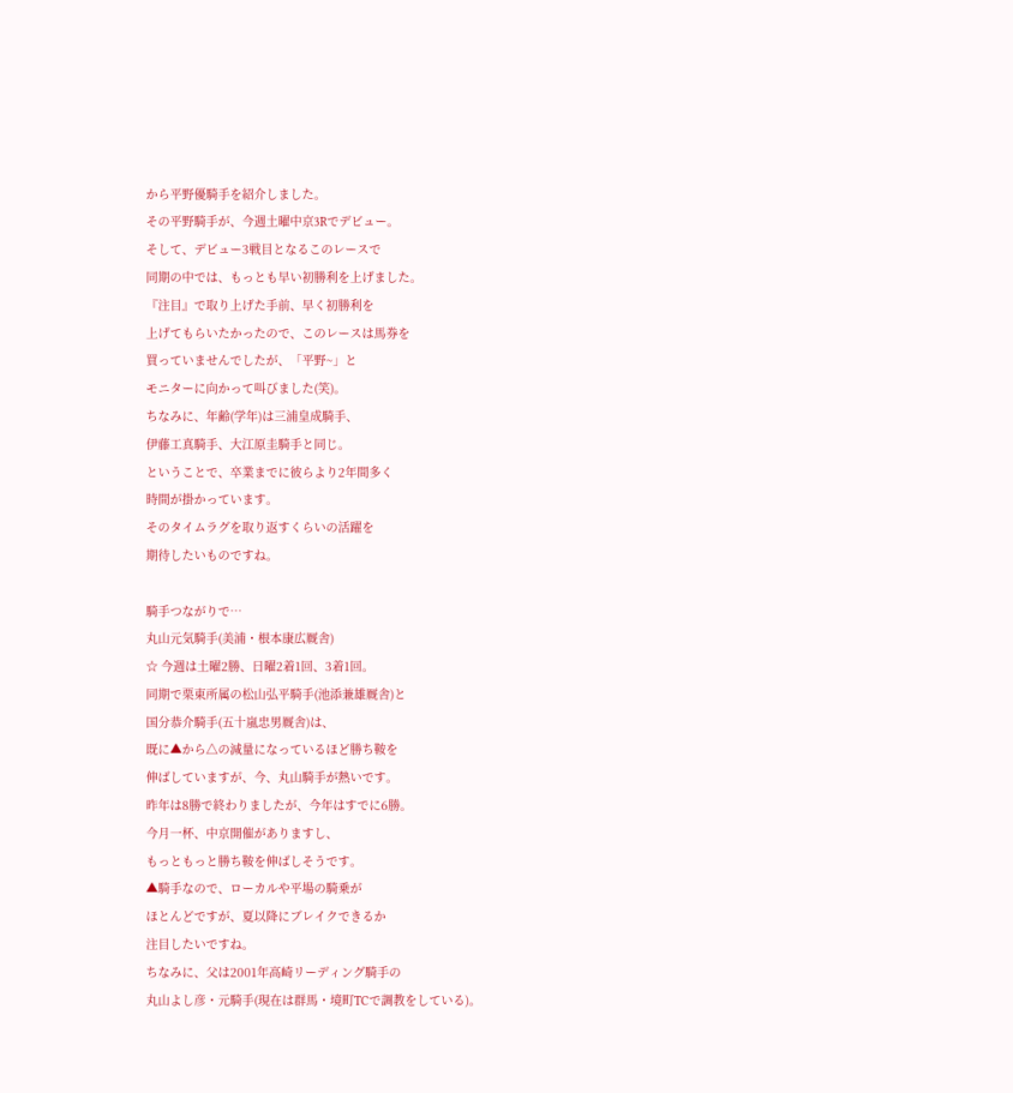から平野優騎手を紹介しました。
その平野騎手が、今週土曜中京3Rでデビュー。
そして、デビュー3戦目となるこのレースで
同期の中では、もっとも早い初勝利を上げました。
『注目』で取り上げた手前、早く初勝利を
上げてもらいたかったので、このレースは馬券を
買っていませんでしたが、「平野~」と
モニターに向かって叫びました(笑)。
ちなみに、年齢(学年)は三浦皇成騎手、
伊藤工真騎手、大江原圭騎手と同じ。
ということで、卒業までに彼らより2年間多く
時間が掛かっています。
そのタイムラグを取り返すくらいの活躍を
期待したいものですね。

騎手つながりで…
丸山元気騎手(美浦・根本康広厩舎)
☆ 今週は土曜2勝、日曜2着1回、3着1回。
同期で栗東所属の松山弘平騎手(池添兼雄厩舎)と
国分恭介騎手(五十嵐忠男厩舎)は、
既に▲から△の減量になっているほど勝ち鞍を
伸ばしていますが、今、丸山騎手が熱いです。
昨年は8勝で終わりましたが、今年はすでに6勝。
今月一杯、中京開催がありますし、
もっともっと勝ち鞍を伸ばしそうです。
▲騎手なので、ローカルや平場の騎乗が
ほとんどですが、夏以降にブレイクできるか
注目したいですね。
ちなみに、父は2001年高崎リーディング騎手の
丸山よし彦・元騎手(現在は群馬・境町TCで調教をしている)。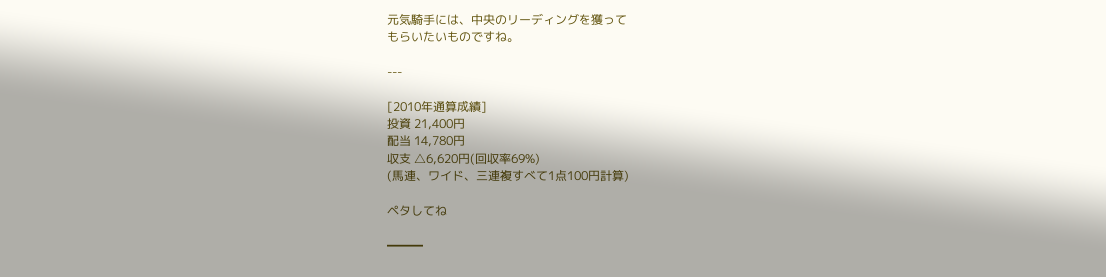元気騎手には、中央のリーディングを獲って
もらいたいものですね。

---

[2010年通算成績]
投資 21,400円
配当 14,780円
収支 △6,620円(回収率69%)
(馬連、ワイド、三連複すべて1点100円計算)

ペタしてね

━━━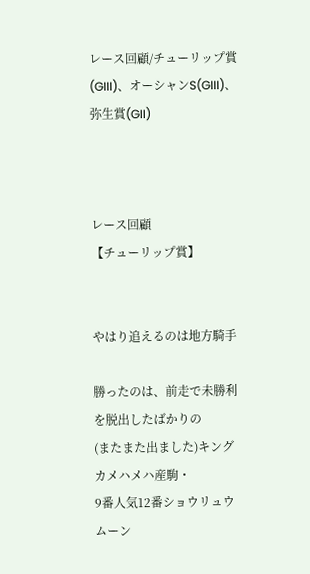レース回顧/チューリップ賞(GIII)、オーシャンS(GIII)、弥生賞(GII)



レース回顧
【チューリップ賞】


やはり追えるのは地方騎手

勝ったのは、前走で未勝利を脱出したばかりの
(またまた出ました)キングカメハメハ産駒・
9番人気12番ショウリュウムーン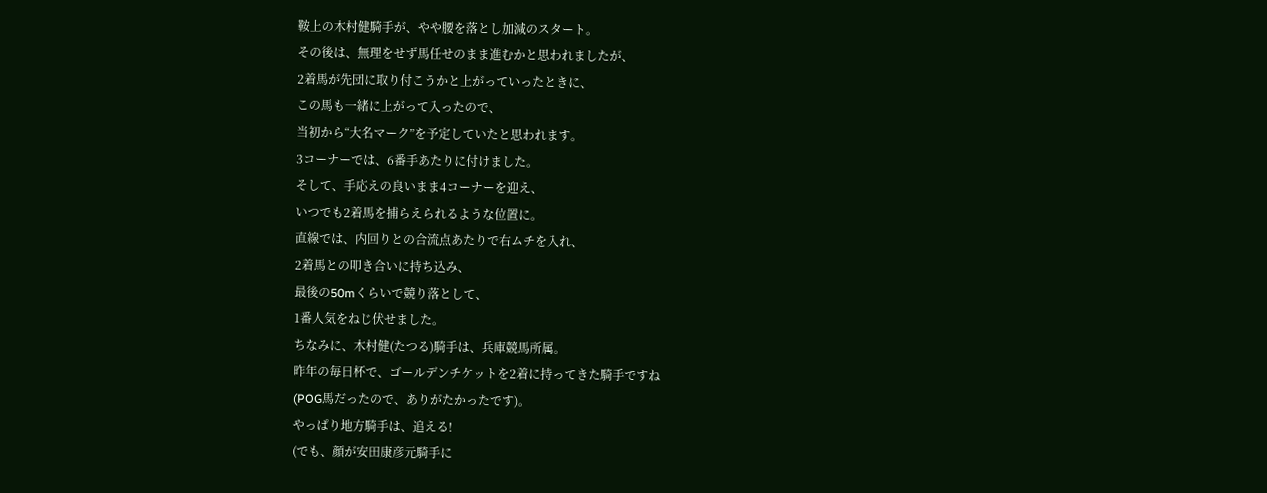鞍上の木村健騎手が、やや腰を落とし加減のスタート。
その後は、無理をせず馬任せのまま進むかと思われましたが、
2着馬が先団に取り付こうかと上がっていったときに、
この馬も一緒に上がって入ったので、
当初から“大名マーク”を予定していたと思われます。
3コーナーでは、6番手あたりに付けました。
そして、手応えの良いまま4コーナーを迎え、
いつでも2着馬を捕らえられるような位置に。
直線では、内回りとの合流点あたりで右ムチを入れ、
2着馬との叩き合いに持ち込み、
最後の50mくらいで競り落として、
1番人気をねじ伏せました。
ちなみに、木村健(たつる)騎手は、兵庫競馬所属。
昨年の毎日杯で、ゴールデンチケットを2着に持ってきた騎手ですね
(POG馬だったので、ありがたかったです)。
やっぱり地方騎手は、追える!
(でも、顔が安田康彦元騎手に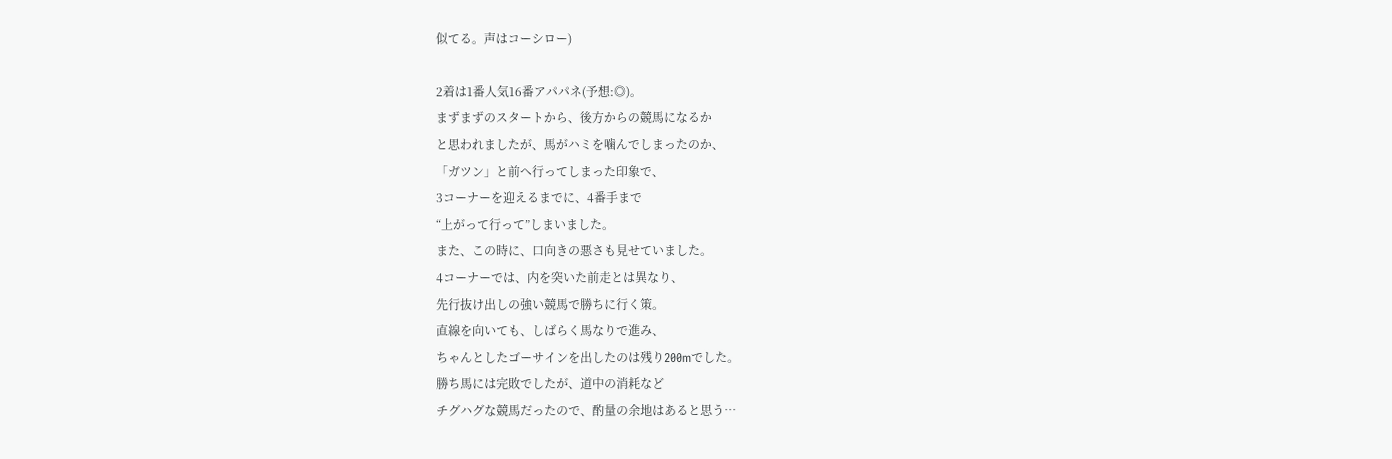似てる。声はコーシロー)

2着は1番人気16番アパパネ(予想:◎)。
まずまずのスタートから、後方からの競馬になるか
と思われましたが、馬がハミを噛んでしまったのか、
「ガツン」と前へ行ってしまった印象で、
3コーナーを迎えるまでに、4番手まで
“上がって行って”しまいました。
また、この時に、口向きの悪さも見せていました。
4コーナーでは、内を突いた前走とは異なり、
先行抜け出しの強い競馬で勝ちに行く策。
直線を向いても、しばらく馬なりで進み、
ちゃんとしたゴーサインを出したのは残り200mでした。
勝ち馬には完敗でしたが、道中の消耗など
チグハグな競馬だったので、酌量の余地はあると思う…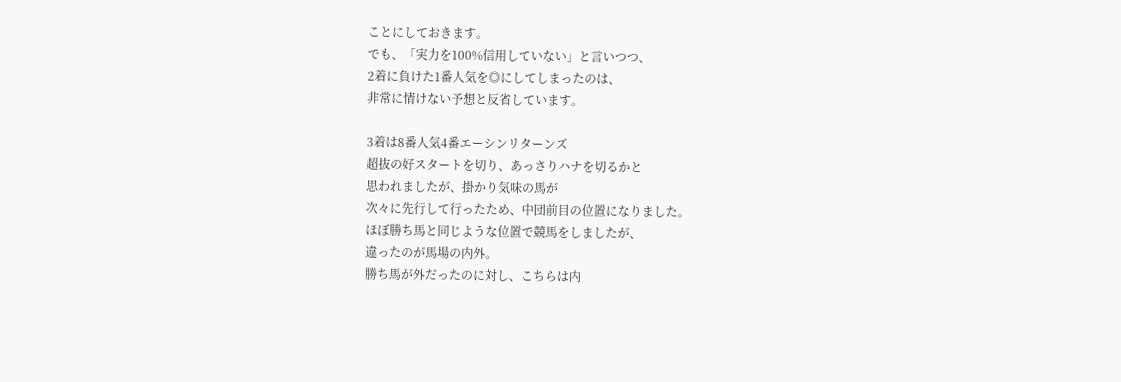ことにしておきます。
でも、「実力を100%信用していない」と言いつつ、
2着に負けた1番人気を◎にしてしまったのは、
非常に情けない予想と反省しています。

3着は8番人気4番エーシンリターンズ
超抜の好スタートを切り、あっさりハナを切るかと
思われましたが、掛かり気味の馬が
次々に先行して行ったため、中団前目の位置になりました。
ほぼ勝ち馬と同じような位置で競馬をしましたが、
違ったのが馬場の内外。
勝ち馬が外だったのに対し、こちらは内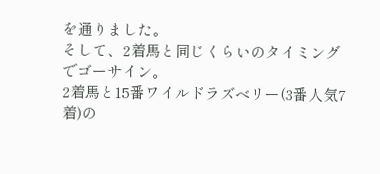を通りました。
そして、2着馬と同じくらいのタイミングでゴーサイン。
2着馬と15番ワイルドラズベリー(3番人気7着)の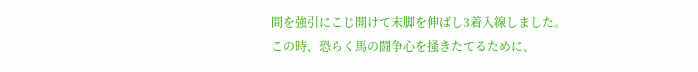間を強引にこじ開けて末脚を伸ばし3着入線しました。
この時、恐らく馬の闘争心を掻きたてるために、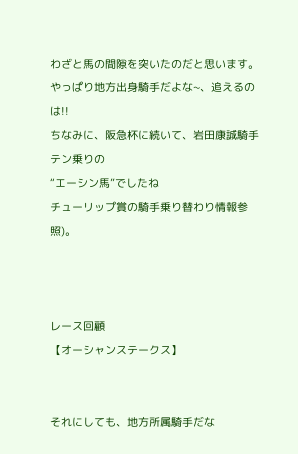わざと馬の間隙を突いたのだと思います。
やっぱり地方出身騎手だよな~、追えるのは!!
ちなみに、阪急杯に続いて、岩田康誠騎手テン乗りの
“エーシン馬”でしたね
チューリップ賞の騎手乗り替わり情報参照)。



レース回顧
【オーシャンステークス】


それにしても、地方所属騎手だな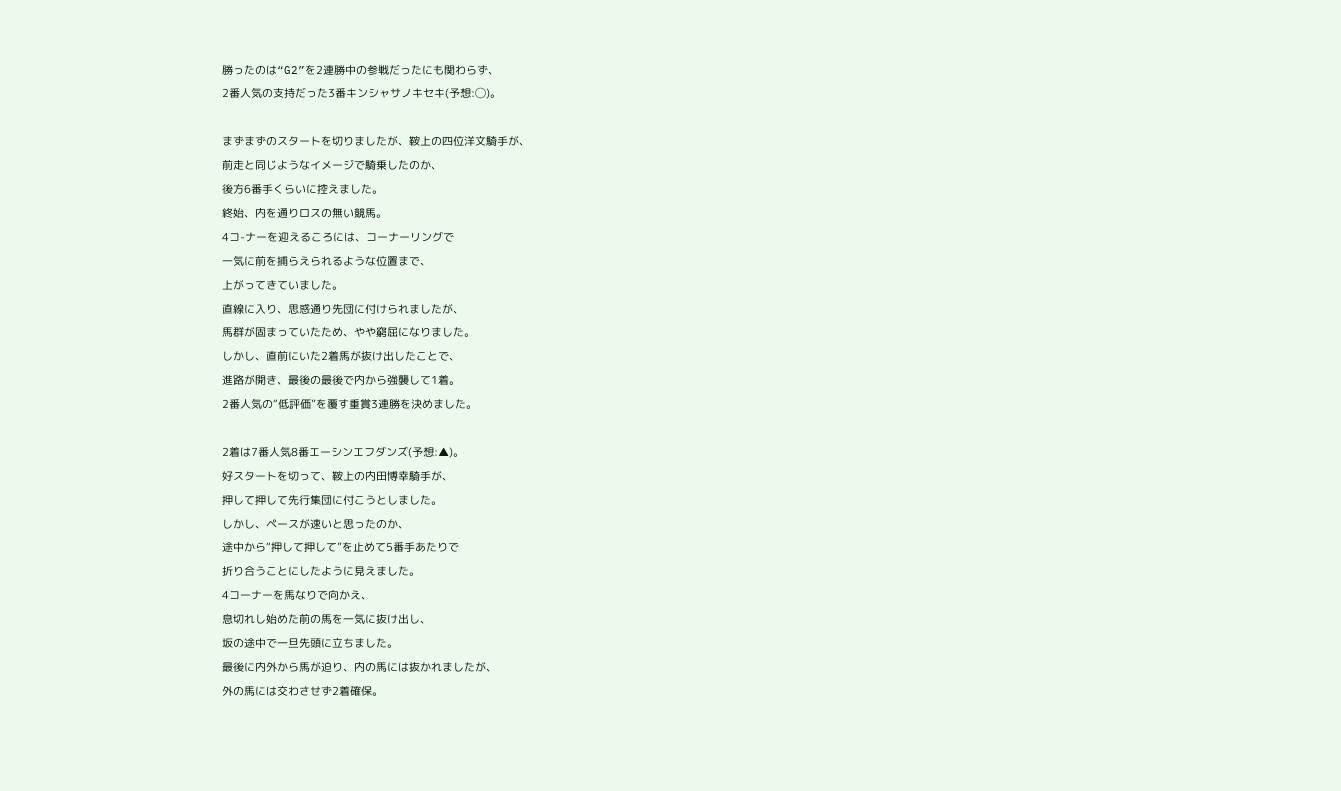勝ったのは“G2”を2連勝中の参戦だったにも関わらず、
2番人気の支持だった3番キンシャサノキセキ(予想:◯)。

まずまずのスタートを切りましたが、鞍上の四位洋文騎手が、
前走と同じようなイメージで騎乗したのか、
後方6番手くらいに控えました。
終始、内を通りロスの無い競馬。
4コ-ナーを迎えるころには、コーナーリングで
一気に前を捕らえられるような位置まで、
上がってきていました。
直線に入り、思惑通り先団に付けられましたが、
馬群が固まっていたため、やや窮屈になりました。
しかし、直前にいた2着馬が抜け出したことで、
進路が開き、最後の最後で内から強襲して1着。
2番人気の“低評価”を覆す重賞3連勝を決めました。

2着は7番人気8番エーシンエフダンズ(予想:▲)。
好スタートを切って、鞍上の内田博幸騎手が、
押して押して先行集団に付こうとしました。
しかし、ペースが速いと思ったのか、
途中から“押して押して”を止めて5番手あたりで
折り合うことにしたように見えました。
4コーナーを馬なりで向かえ、
息切れし始めた前の馬を一気に抜け出し、
坂の途中で一旦先頭に立ちました。
最後に内外から馬が迫り、内の馬には抜かれましたが、
外の馬には交わさせず2着確保。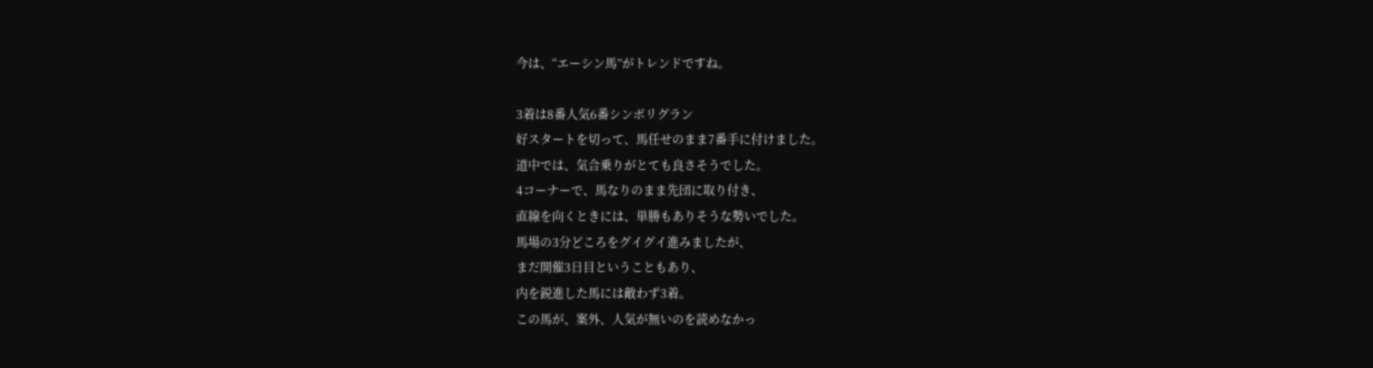今は、“エーシン馬”がトレンドですね。

3着は8番人気6番シンボリグラン
好スタートを切って、馬任せのまま7番手に付けました。
道中では、気合乗りがとても良さそうでした。
4コーナーで、馬なりのまま先団に取り付き、
直線を向くときには、単勝もありそうな勢いでした。
馬場の3分どころをグイグイ進みましたが、
まだ開催3日目ということもあり、
内を鋭進した馬には敵わず3着。
この馬が、案外、人気が無いのを読めなかっ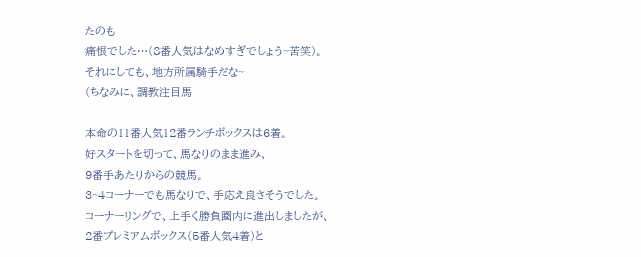たのも
痛恨でした…(8番人気はなめすぎでしょう~苦笑)。
それにしても、地方所属騎手だな~
(ちなみに、調教注目馬

本命の11番人気12番ランチボックスは6着。
好スタートを切って、馬なりのまま進み、
9番手あたりからの競馬。
3~4コーナーでも馬なりで、手応え良さそうでした。
コーナーリングで、上手く勝負圏内に進出しましたが、
2番プレミアムボックス(5番人気4着)と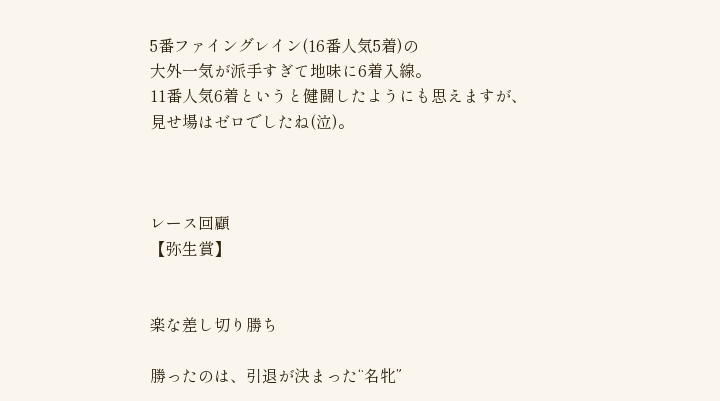5番ファイングレイン(16番人気5着)の
大外一気が派手すぎて地味に6着入線。
11番人気6着というと健闘したようにも思えますが、
見せ場はゼロでしたね(泣)。



レース回顧
【弥生賞】


楽な差し切り勝ち

勝ったのは、引退が決まった“名牝”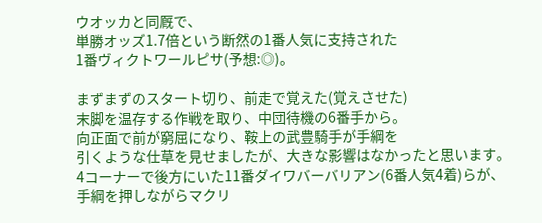ウオッカと同厩で、
単勝オッズ1.7倍という断然の1番人気に支持された
1番ヴィクトワールピサ(予想:◎)。

まずまずのスタート切り、前走で覚えた(覚えさせた)
末脚を温存する作戦を取り、中団待機の6番手から。
向正面で前が窮屈になり、鞍上の武豊騎手が手綱を
引くような仕草を見せましたが、大きな影響はなかったと思います。
4コーナーで後方にいた11番ダイワバーバリアン(6番人気4着)らが、
手綱を押しながらマクリ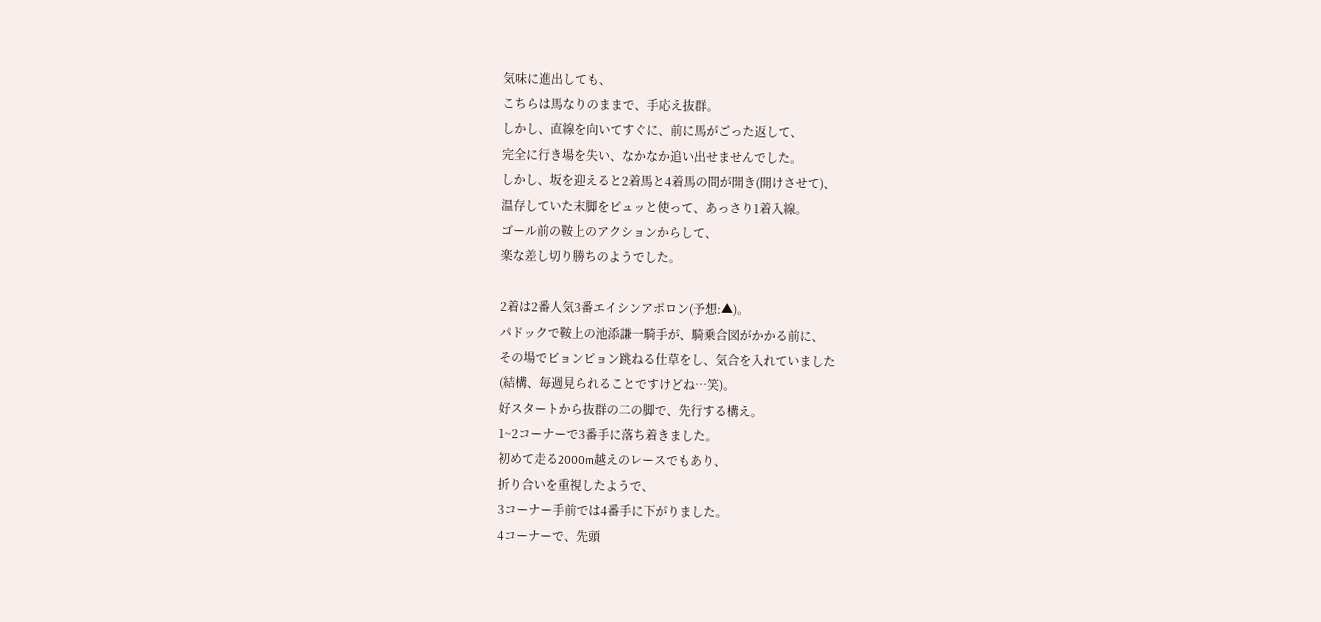気味に進出しても、
こちらは馬なりのままで、手応え抜群。
しかし、直線を向いてすぐに、前に馬がごった返して、
完全に行き場を失い、なかなか追い出せませんでした。
しかし、坂を迎えると2着馬と4着馬の間が開き(開けさせて)、
温存していた末脚をピュッと使って、あっさり1着入線。
ゴール前の鞍上のアクションからして、
楽な差し切り勝ちのようでした。

2着は2番人気3番エイシンアポロン(予想:▲)。
パドックで鞍上の池添謙一騎手が、騎乗合図がかかる前に、
その場でピョンピョン跳ねる仕草をし、気合を入れていました
(結構、毎週見られることですけどね…笑)。
好スタートから抜群の二の脚で、先行する構え。
1~2コーナーで3番手に落ち着きました。
初めて走る2000m越えのレースでもあり、
折り合いを重視したようで、
3コーナー手前では4番手に下がりました。
4コーナーで、先頭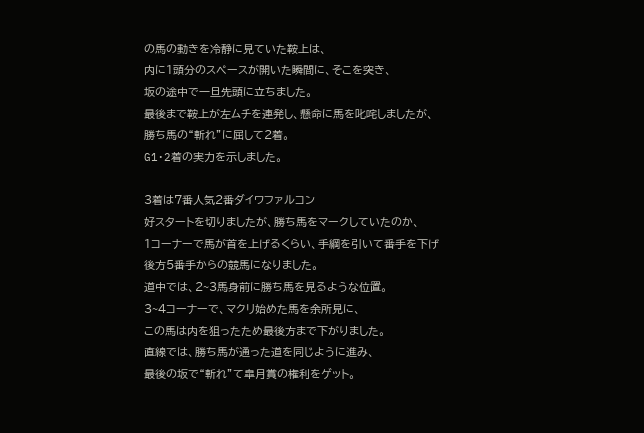の馬の動きを冷静に見ていた鞍上は、
内に1頭分のスペースが開いた瞬間に、そこを突き、
坂の途中で一旦先頭に立ちました。
最後まで鞍上が左ムチを連発し、懸命に馬を叱咤しましたが、
勝ち馬の“斬れ”に屈して2着。
G1・2着の実力を示しました。

3着は7番人気2番ダイワファルコン
好スタートを切りましたが、勝ち馬をマークしていたのか、
1コーナーで馬が首を上げるくらい、手綱を引いて番手を下げ
後方5番手からの競馬になりました。
道中では、2~3馬身前に勝ち馬を見るような位置。
3~4コーナーで、マクリ始めた馬を余所見に、
この馬は内を狙ったため最後方まで下がりました。
直線では、勝ち馬が通った道を同じように進み、
最後の坂で“斬れ”て皐月賞の権利をゲット。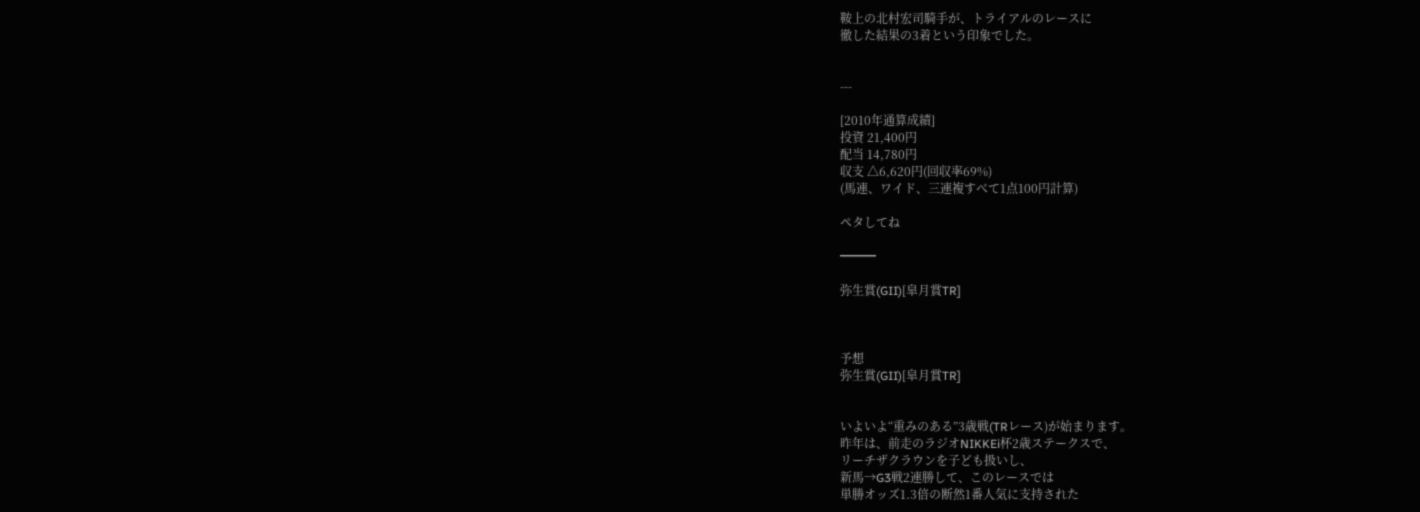鞍上の北村宏司騎手が、トライアルのレースに
徹した結果の3着という印象でした。


---

[2010年通算成績]
投資 21,400円
配当 14,780円
収支 △6,620円(回収率69%)
(馬連、ワイド、三連複すべて1点100円計算)

ペタしてね

━━━

弥生賞(GII)[皐月賞TR]



予想
弥生賞(GII)[皐月賞TR]


いよいよ“重みのある”3歳戦(TRレース)が始まります。
昨年は、前走のラジオNIKKEi杯2歳ステークスで、
リーチザクラウンを子ども扱いし、
新馬→G3戦2連勝して、このレースでは
単勝オッズ1.3倍の断然1番人気に支持された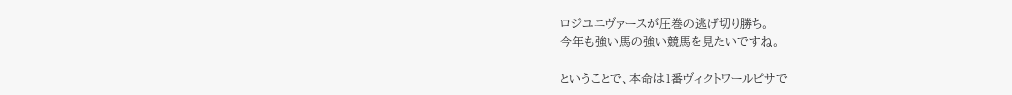ロジユニヴァースが圧巻の逃げ切り勝ち。
今年も強い馬の強い競馬を見たいですね。

ということで、本命は1番ヴィクトワールピサで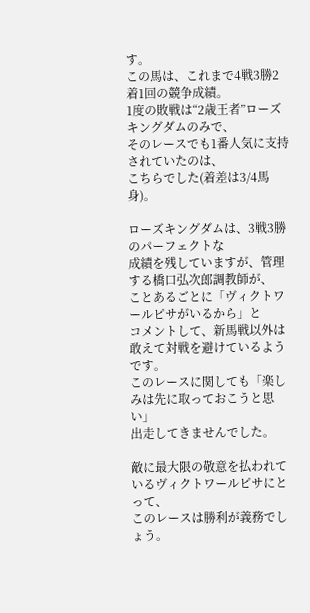す。
この馬は、これまで4戦3勝2着1回の競争成績。
1度の敗戦は“2歳王者”ローズキングダムのみで、
そのレースでも1番人気に支持されていたのは、
こちらでした(着差は3/4馬身)。

ローズキングダムは、3戦3勝のパーフェクトな
成績を残していますが、管理する橋口弘次郎調教師が、
ことあるごとに「ヴィクトワールピサがいるから」と
コメントして、新馬戦以外は敢えて対戦を避けているようです。
このレースに関しても「楽しみは先に取っておこうと思い」
出走してきませんでした。

敵に最大限の敬意を払われているヴィクトワールピサにとって、
このレースは勝利が義務でしょう。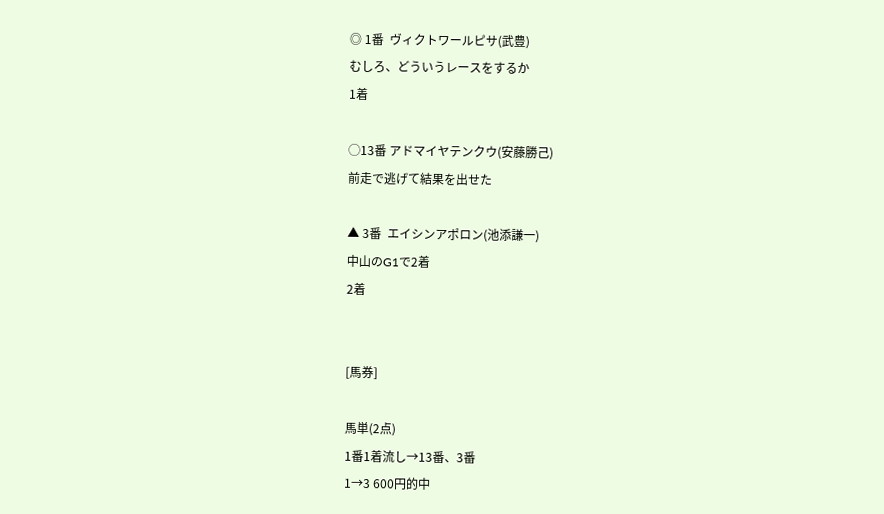◎ 1番  ヴィクトワールピサ(武豊)
むしろ、どういうレースをするか
1着

◯13番 アドマイヤテンクウ(安藤勝己)
前走で逃げて結果を出せた

▲ 3番  エイシンアポロン(池添謙一)
中山のG1で2着
2着


[馬券]

馬単(2点)
1番1着流し→13番、3番
1→3 600円的中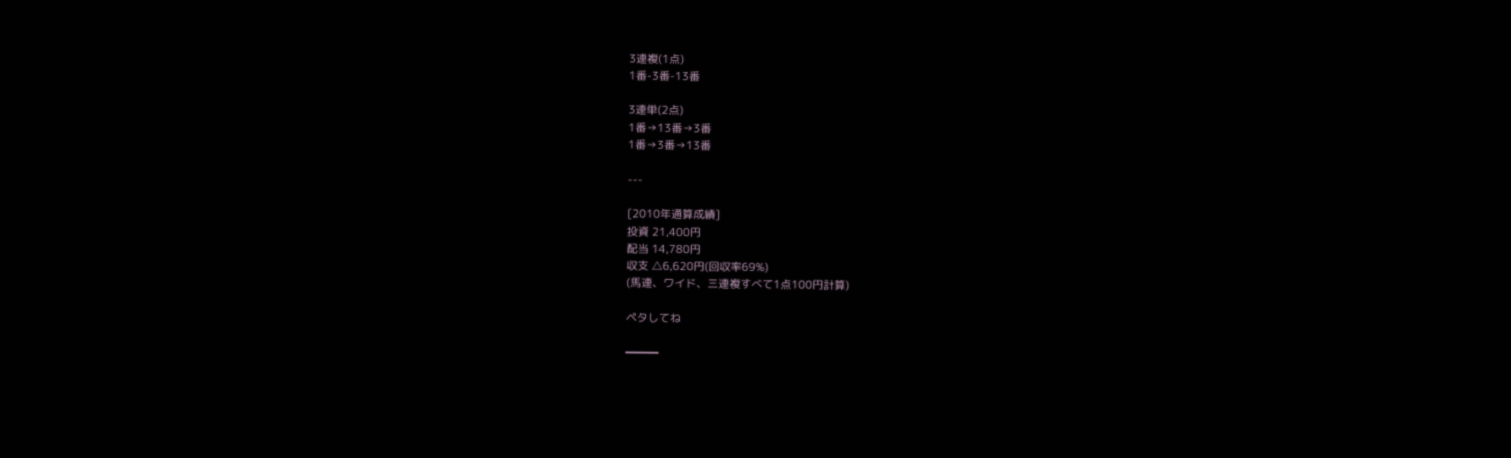3連複(1点)
1番-3番-13番

3連単(2点)
1番→13番→3番
1番→3番→13番

---

[2010年通算成績]
投資 21,400円
配当 14,780円
収支 △6,620円(回収率69%)
(馬連、ワイド、三連複すべて1点100円計算)

ペタしてね

━━━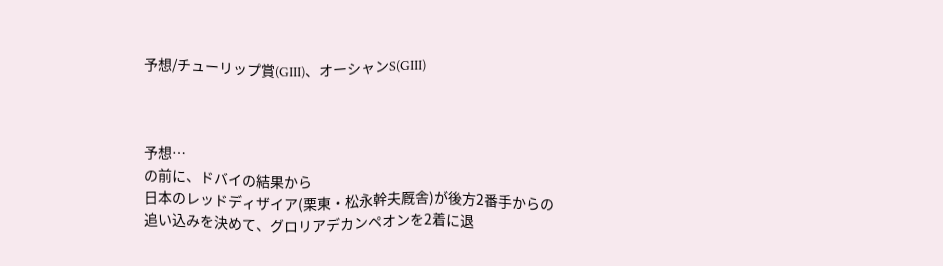予想/チューリップ賞(GIII)、オーシャンS(GIII)



予想…
の前に、ドバイの結果から
日本のレッドディザイア(栗東・松永幹夫厩舎)が後方2番手からの
追い込みを決めて、グロリアデカンペオンを2着に退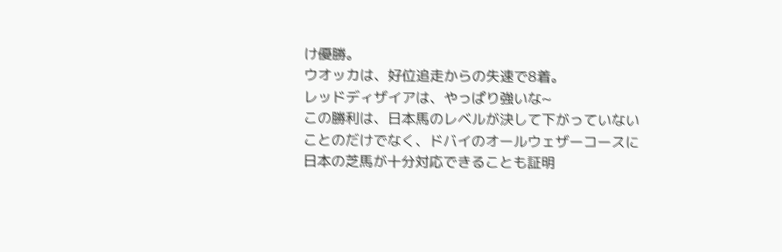け優勝。
ウオッカは、好位追走からの失速で8着。
レッドディザイアは、やっぱり強いな~
この勝利は、日本馬のレベルが決して下がっていない
ことのだけでなく、ドバイのオールウェザーコースに
日本の芝馬が十分対応できることも証明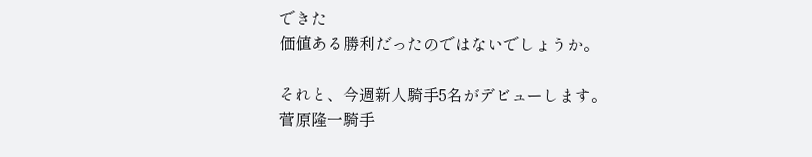できた
価値ある勝利だったのではないでしょうか。

それと、今週新人騎手5名がデビューします。
菅原隆一騎手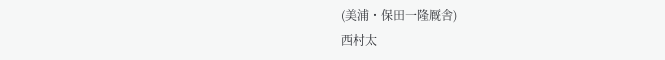(美浦・保田一隆厩舎)
西村太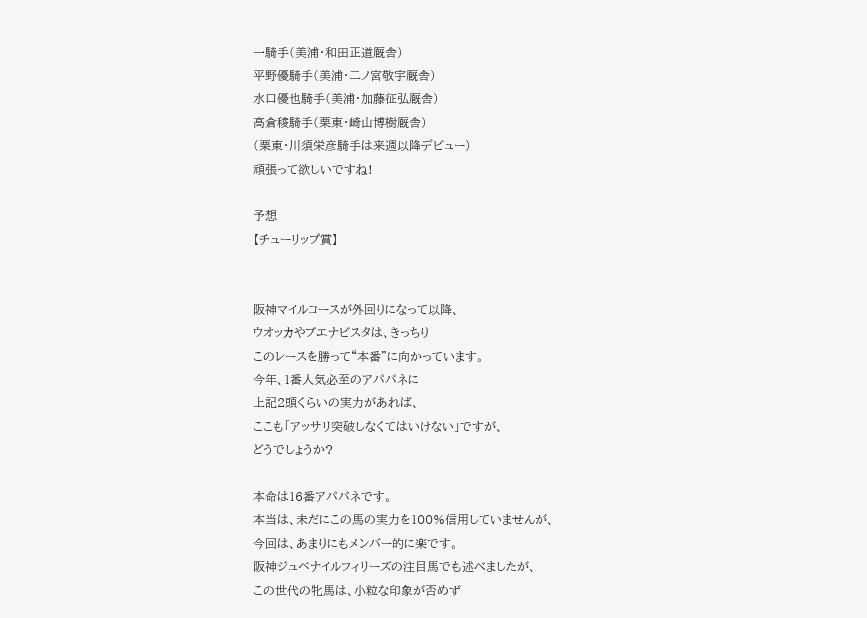一騎手(美浦・和田正道厩舎)
平野優騎手(美浦・二ノ宮敬宇厩舎)
水口優也騎手(美浦・加藤征弘厩舎)
高倉稜騎手(栗東・崎山博樹厩舎)
(栗東・川須栄彦騎手は来週以降デビュー)
頑張って欲しいですね!

予想
【チューリップ賞】


阪神マイルコースが外回りになって以降、
ウオッカやブエナビスタは、きっちり
このレースを勝って“本番”に向かっています。
今年、1番人気必至のアパパネに
上記2頭くらいの実力があれば、
ここも「アッサリ突破しなくてはいけない」ですが、
どうでしょうか?

本命は16番アパパネです。
本当は、未だにこの馬の実力を100%信用していませんが、
今回は、あまりにもメンバー的に楽です。
阪神ジュベナイルフィリーズの注目馬でも述べましたが、
この世代の牝馬は、小粒な印象が否めず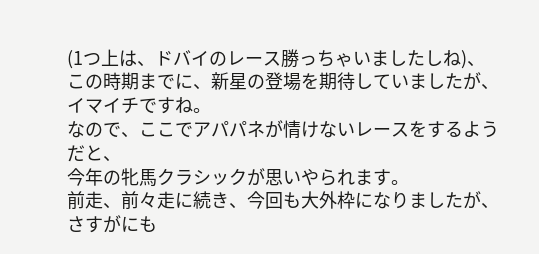(1つ上は、ドバイのレース勝っちゃいましたしね)、
この時期までに、新星の登場を期待していましたが、
イマイチですね。
なので、ここでアパパネが情けないレースをするようだと、
今年の牝馬クラシックが思いやられます。
前走、前々走に続き、今回も大外枠になりましたが、
さすがにも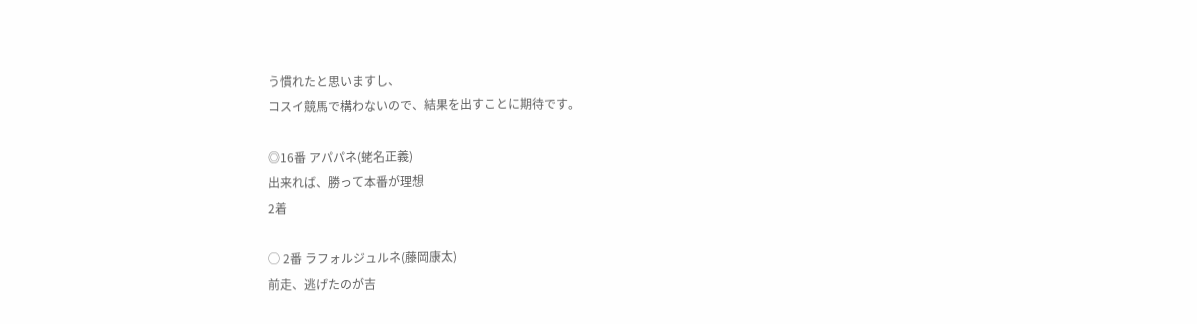う慣れたと思いますし、
コスイ競馬で構わないので、結果を出すことに期待です。

◎16番 アパパネ(蛯名正義)
出来れば、勝って本番が理想
2着

◯ 2番 ラフォルジュルネ(藤岡康太)
前走、逃げたのが吉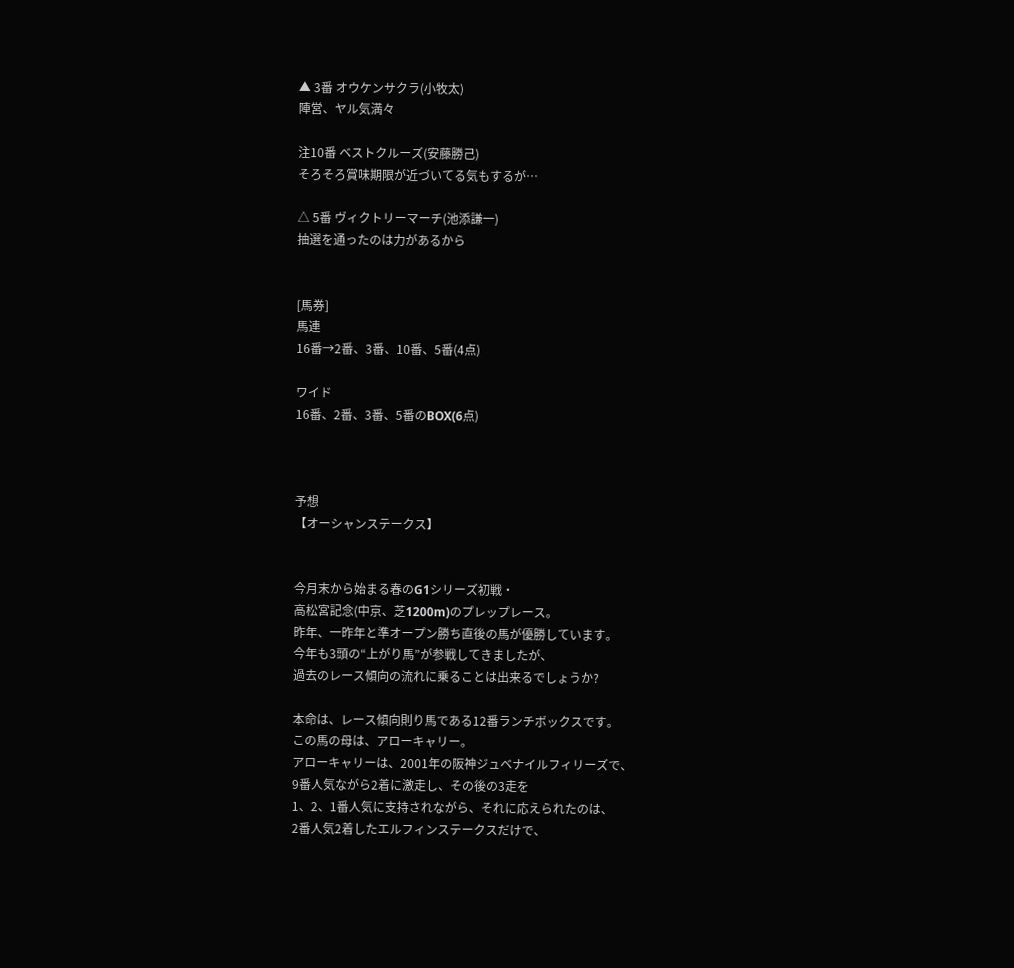▲ 3番 オウケンサクラ(小牧太)
陣営、ヤル気満々

注10番 ベストクルーズ(安藤勝己)
そろそろ賞味期限が近づいてる気もするが…

△ 5番 ヴィクトリーマーチ(池添謙一)
抽選を通ったのは力があるから


[馬券]
馬連
16番→2番、3番、10番、5番(4点)

ワイド
16番、2番、3番、5番のBOX(6点)



予想
【オーシャンステークス】


今月末から始まる春のG1シリーズ初戦・
高松宮記念(中京、芝1200m)のプレップレース。
昨年、一昨年と準オープン勝ち直後の馬が優勝しています。
今年も3頭の“上がり馬”が参戦してきましたが、
過去のレース傾向の流れに乗ることは出来るでしょうか?

本命は、レース傾向則り馬である12番ランチボックスです。
この馬の母は、アローキャリー。
アローキャリーは、2001年の阪神ジュベナイルフィリーズで、
9番人気ながら2着に激走し、その後の3走を
1、2、1番人気に支持されながら、それに応えられたのは、
2番人気2着したエルフィンステークスだけで、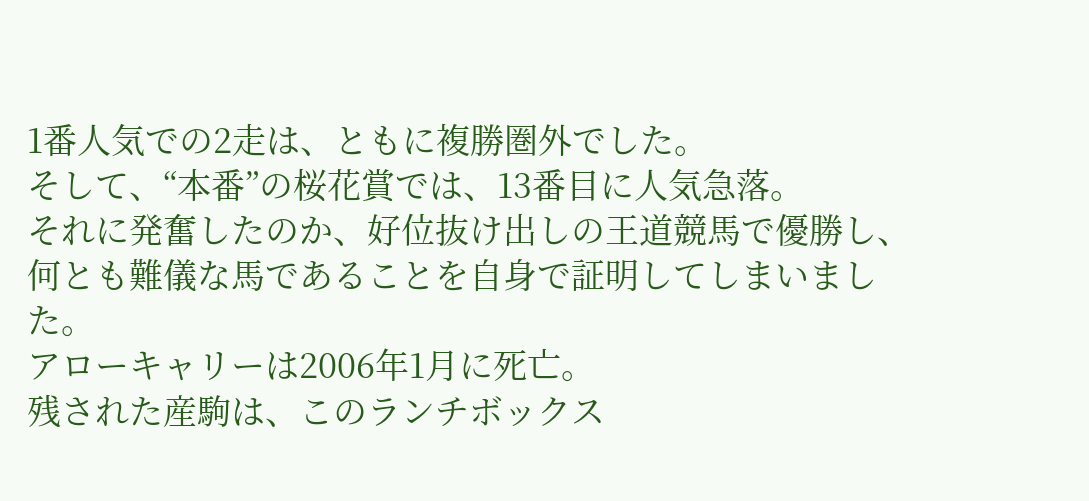1番人気での2走は、ともに複勝圏外でした。
そして、“本番”の桜花賞では、13番目に人気急落。
それに発奮したのか、好位抜け出しの王道競馬で優勝し、
何とも難儀な馬であることを自身で証明してしまいました。
アローキャリーは2006年1月に死亡。
残された産駒は、このランチボックス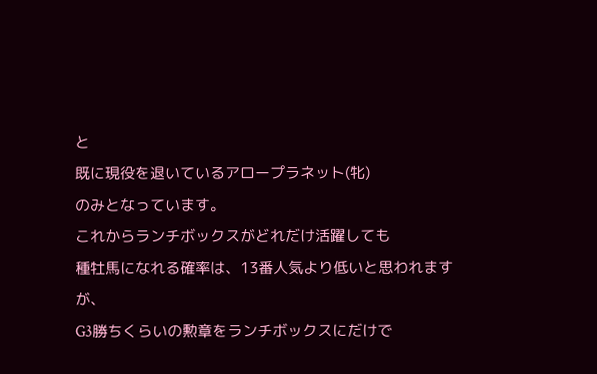と
既に現役を退いているアロープラネット(牝)
のみとなっています。
これからランチボックスがどれだけ活躍しても
種牡馬になれる確率は、13番人気より低いと思われますが、
G3勝ちくらいの勲章をランチボックスにだけで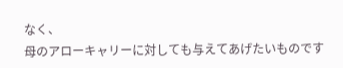なく、
母のアローキャリーに対しても与えてあげたいものです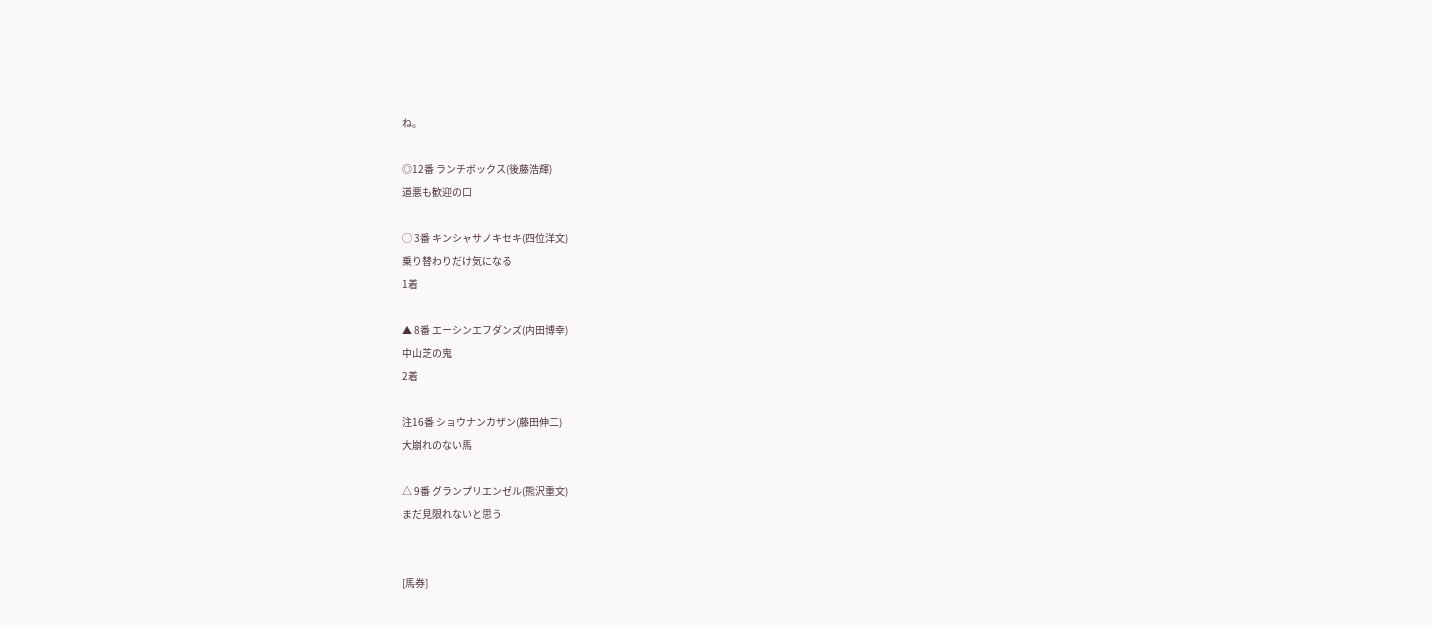ね。

◎12番 ランチボックス(後藤浩輝)
道悪も歓迎の口

◯ 3番 キンシャサノキセキ(四位洋文)
乗り替わりだけ気になる
1着

▲ 8番 エーシンエフダンズ(内田博幸)
中山芝の鬼
2着

注16番 ショウナンカザン(藤田伸二)
大崩れのない馬

△ 9番 グランプリエンゼル(熊沢重文)
まだ見限れないと思う


[馬券]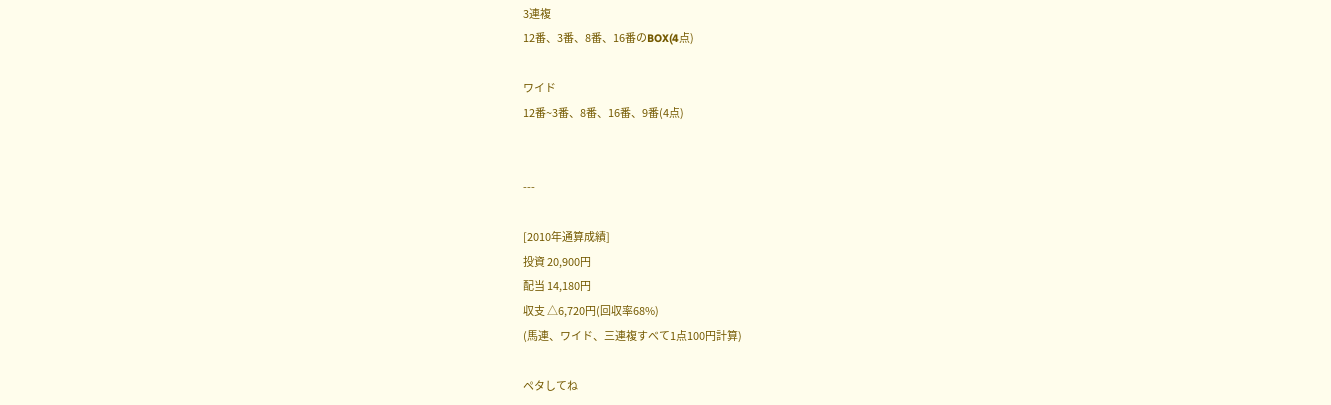3連複
12番、3番、8番、16番のBOX(4点)

ワイド
12番~3番、8番、16番、9番(4点)


---

[2010年通算成績]
投資 20,900円
配当 14,180円
収支 △6,720円(回収率68%)
(馬連、ワイド、三連複すべて1点100円計算)

ペタしてね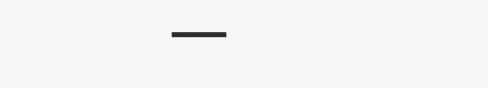━━━